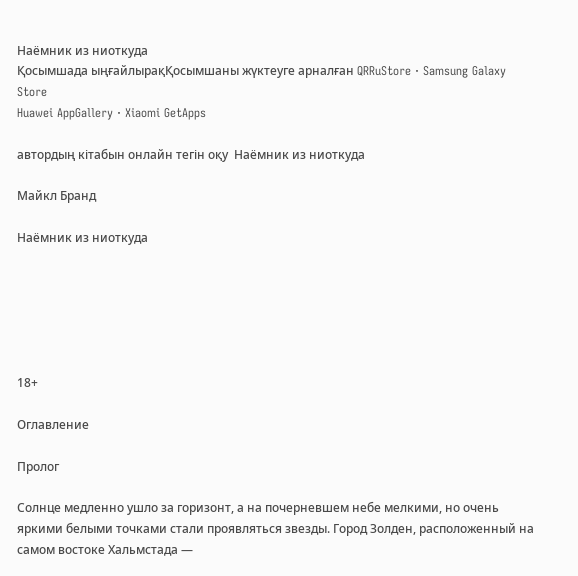Наёмник из ниоткуда
Қосымшада ыңғайлырақҚосымшаны жүктеуге арналған QRRuStore · Samsung Galaxy Store
Huawei AppGallery · Xiaomi GetApps

автордың кітабын онлайн тегін оқу  Наёмник из ниоткуда

Майкл Бранд

Наёмник из ниоткуда






18+

Оглавление

Пролог

Солнце медленно ушло за горизонт, а на почерневшем небе мелкими, но очень яркими белыми точками стали проявляться звезды. Город Золден, расположенный на самом востоке Хальмстада —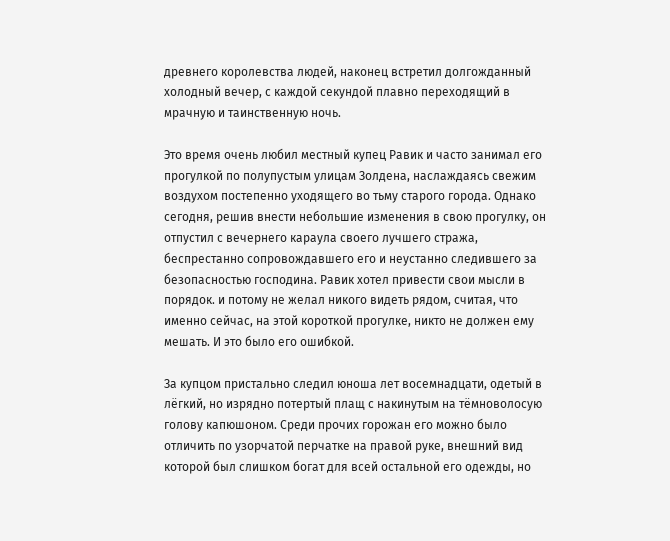древнего королевства людей, наконец встретил долгожданный холодный вечер, с каждой секундой плавно переходящий в мрачную и таинственную ночь.

Это время очень любил местный купец Равик и часто занимал его прогулкой по полупустым улицам Золдена, наслаждаясь свежим воздухом постепенно уходящего во тьму старого города. Однако сегодня, решив внести небольшие изменения в свою прогулку, он отпустил с вечернего караула своего лучшего стража, беспрестанно сопровождавшего его и неустанно следившего за безопасностью господина. Равик хотел привести свои мысли в порядок. и потому не желал никого видеть рядом, считая, что именно сейчас, на этой короткой прогулке, никто не должен ему мешать. И это было его ошибкой.

За купцом пристально следил юноша лет восемнадцати, одетый в лёгкий, но изрядно потертый плащ с накинутым на тёмноволосую голову капюшоном. Среди прочих горожан его можно было отличить по узорчатой перчатке на правой руке, внешний вид которой был слишком богат для всей остальной его одежды, но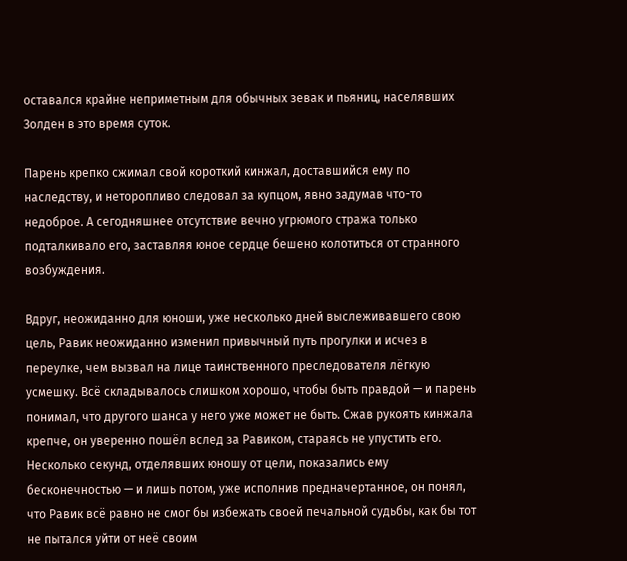оставался крайне неприметным для обычных зевак и пьяниц, населявших Золден в это время суток.

Парень крепко сжимал свой короткий кинжал, доставшийся ему по наследству, и неторопливо следовал за купцом, явно задумав что-то недоброе. А сегодняшнее отсутствие вечно угрюмого стража только подталкивало его, заставляя юное сердце бешено колотиться от странного возбуждения.

Вдруг, неожиданно для юноши, уже несколько дней выслеживавшего свою цель, Равик неожиданно изменил привычный путь прогулки и исчез в переулке, чем вызвал на лице таинственного преследователя лёгкую усмешку. Всё складывалось слишком хорошо, чтобы быть правдой — и парень понимал, что другого шанса у него уже может не быть. Сжав рукоять кинжала крепче, он уверенно пошёл вслед за Равиком, стараясь не упустить его. Несколько секунд, отделявших юношу от цели, показались ему бесконечностью — и лишь потом, уже исполнив предначертанное, он понял, что Равик всё равно не смог бы избежать своей печальной судьбы, как бы тот не пытался уйти от неё своим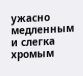ужасно медленным и слегка хромым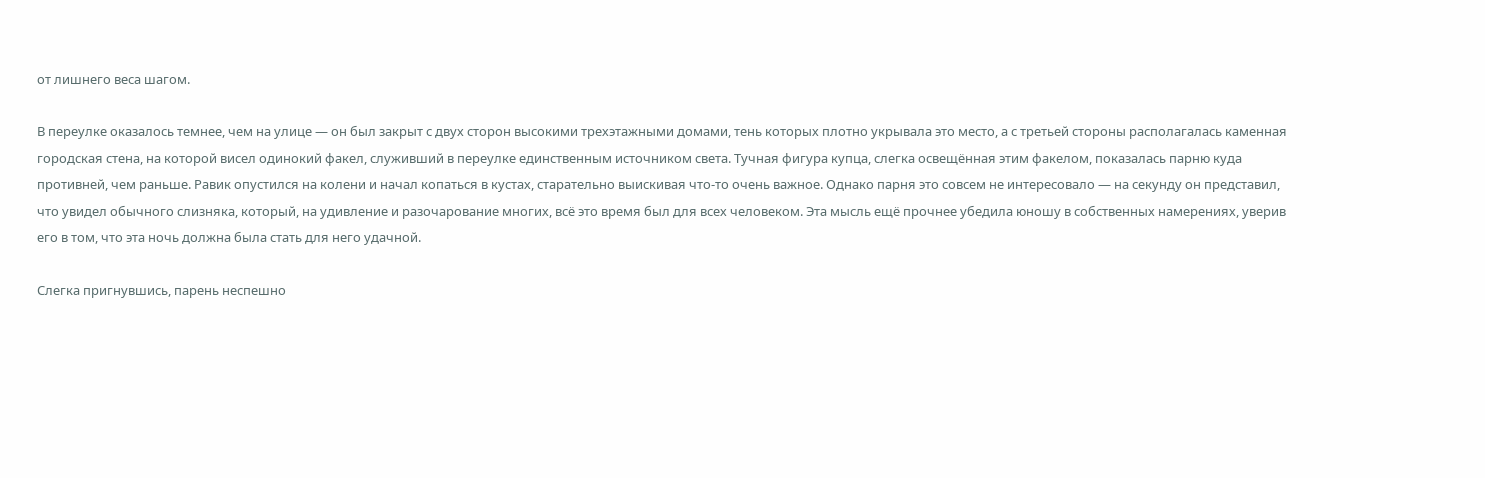от лишнего веса шагом.

В переулке оказалось темнее, чем на улице — он был закрыт с двух сторон высокими трехэтажными домами, тень которых плотно укрывала это место, а с третьей стороны располагалась каменная городская стена, на которой висел одинокий факел, служивший в переулке единственным источником света. Тучная фигура купца, слегка освещённая этим факелом, показалась парню куда противней, чем раньше. Равик опустился на колени и начал копаться в кустах, старательно выискивая что-то очень важное. Однако парня это совсем не интересовало — на секунду он представил, что увидел обычного слизняка, который, на удивление и разочарование многих, всё это время был для всех человеком. Эта мысль ещё прочнее убедила юношу в собственных намерениях, уверив его в том, что эта ночь должна была стать для него удачной.

Слегка пригнувшись, парень неспешно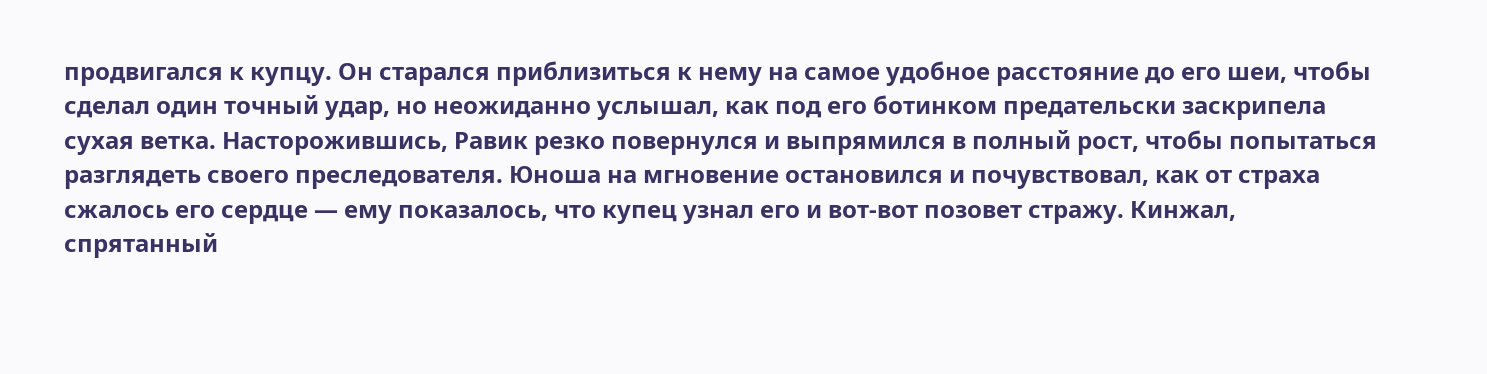продвигался к купцу. Он старался приблизиться к нему на самое удобное расстояние до его шеи, чтобы сделал один точный удар, но неожиданно услышал, как под его ботинком предательски заскрипела сухая ветка. Насторожившись, Равик резко повернулся и выпрямился в полный рост, чтобы попытаться разглядеть своего преследователя. Юноша на мгновение остановился и почувствовал, как от страха сжалось его сердце — ему показалось, что купец узнал его и вот-вот позовет стражу. Кинжал, спрятанный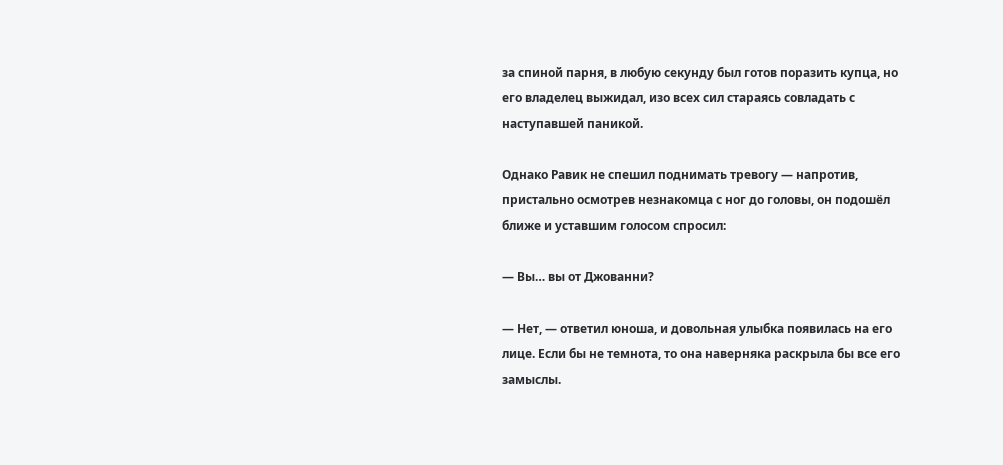за спиной парня, в любую секунду был готов поразить купца, но его владелец выжидал, изо всех сил стараясь совладать с наступавшей паникой.

Однако Равик не спешил поднимать тревогу — напротив, пристально осмотрев незнакомца с ног до головы, он подошёл ближе и уставшим голосом спросил:

— Вы… вы от Джованни?

— Нет, — ответил юноша, и довольная улыбка появилась на его лице. Если бы не темнота, то она наверняка раскрыла бы все его замыслы.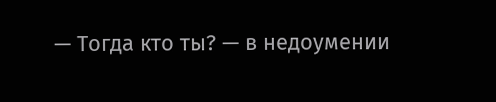— Тогда кто ты? — в недоумении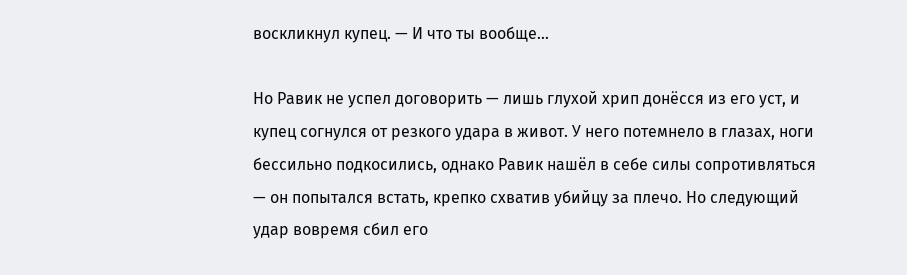воскликнул купец. — И что ты вообще…

Но Равик не успел договорить — лишь глухой хрип донёсся из его уст, и купец согнулся от резкого удара в живот. У него потемнело в глазах, ноги бессильно подкосились, однако Равик нашёл в себе силы сопротивляться — он попытался встать, крепко схватив убийцу за плечо. Но следующий удар вовремя сбил его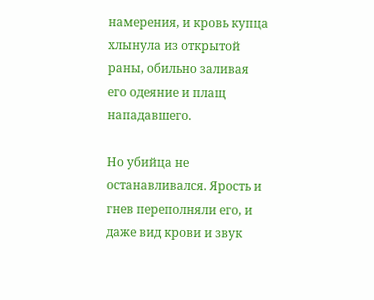намерения, и кровь купца хлынула из открытой раны, обильно заливая его одеяние и плащ нападавшего.

Но убийца не останавливался. Ярость и гнев переполняли его, и даже вид крови и звук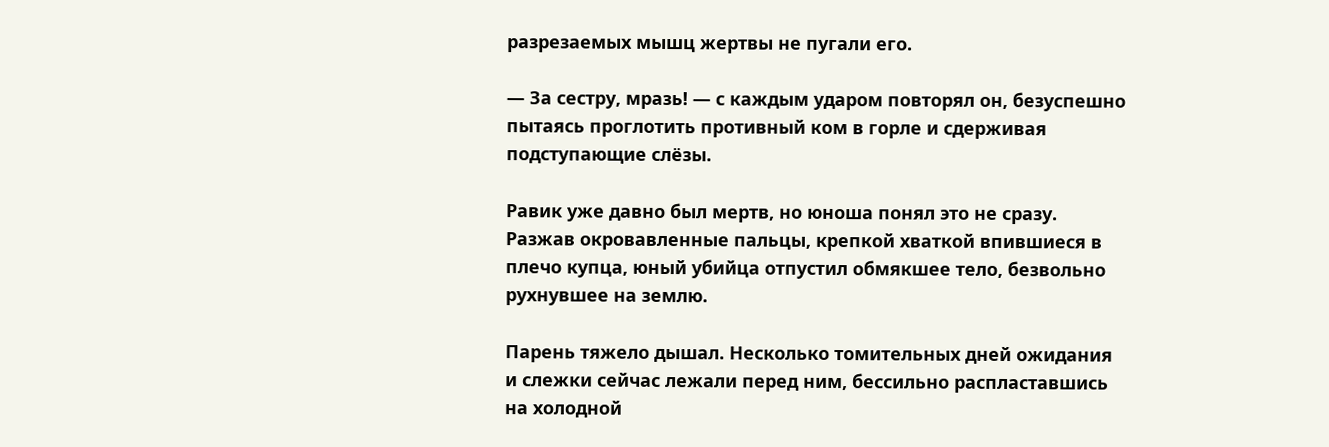разрезаемых мышц жертвы не пугали его.

— За сестру, мразь! — с каждым ударом повторял он, безуспешно пытаясь проглотить противный ком в горле и сдерживая подступающие слёзы.

Равик уже давно был мертв, но юноша понял это не сразу. Разжав окровавленные пальцы, крепкой хваткой впившиеся в плечо купца, юный убийца отпустил обмякшее тело, безвольно рухнувшее на землю.

Парень тяжело дышал. Несколько томительных дней ожидания и слежки сейчас лежали перед ним, бессильно распластавшись на холодной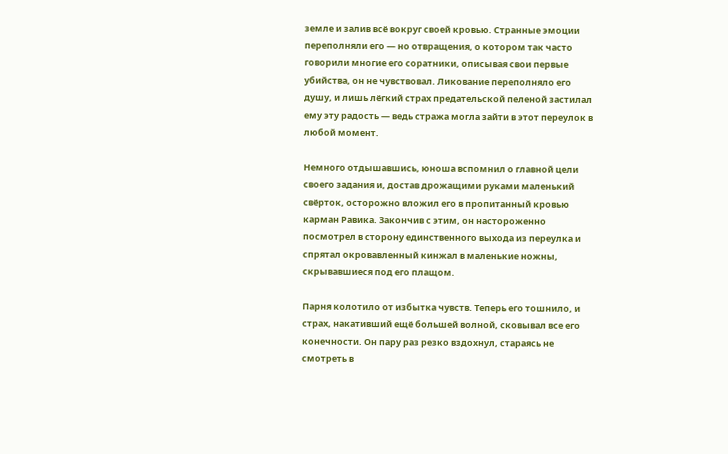земле и залив всё вокруг своей кровью. Странные эмоции переполняли его — но отвращения, о котором так часто говорили многие его соратники, описывая свои первые убийства, он не чувствовал. Ликование переполняло его душу, и лишь лёгкий страх предательской пеленой застилал ему эту радость — ведь стража могла зайти в этот переулок в любой момент.

Немного отдышавшись, юноша вспомнил о главной цели своего задания и, достав дрожащими руками маленький свёрток, осторожно вложил его в пропитанный кровью карман Равика. Закончив с этим, он настороженно посмотрел в сторону единственного выхода из переулка и спрятал окровавленный кинжал в маленькие ножны, скрывавшиеся под его плащом.

Парня колотило от избытка чувств. Теперь его тошнило, и страх, накативший ещё большей волной, сковывал все его конечности. Он пару раз резко вздохнул, стараясь не смотреть в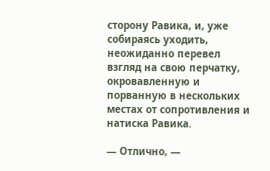сторону Равика, и, уже собираясь уходить, неожиданно перевел взгляд на свою перчатку, окровавленную и порванную в нескольких местах от сопротивления и натиска Равика.

— Отлично, —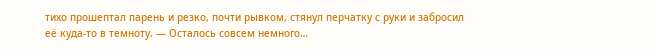тихо прошептал парень и резко, почти рывком, стянул перчатку с руки и забросил её куда-то в темноту. — Осталось совсем немного…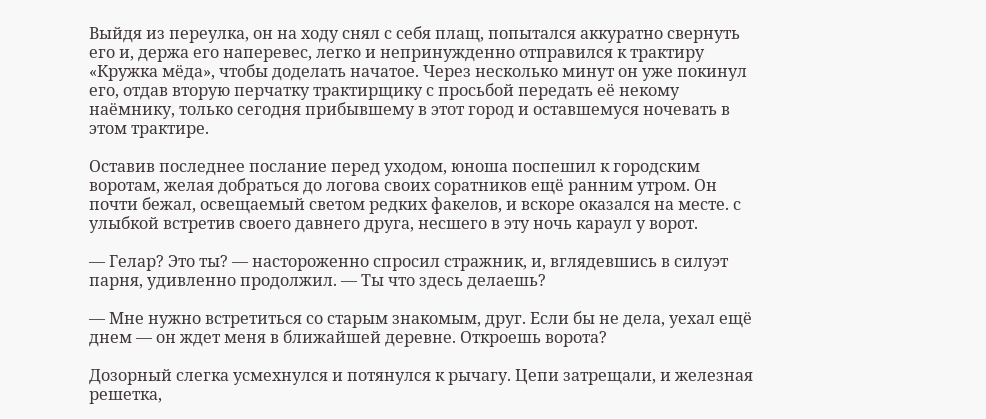Выйдя из переулка, он на ходу снял с себя плащ, попытался аккуратно свернуть его и, держа его наперевес, легко и непринужденно отправился к трактиру «Кружка мёда», чтобы доделать начатое. Через несколько минут он уже покинул его, отдав вторую перчатку трактирщику с просьбой передать её некому наёмнику, только сегодня прибывшему в этот город и оставшемуся ночевать в этом трактире.

Оставив последнее послание перед уходом, юноша поспешил к городским воротам, желая добраться до логова своих соратников ещё ранним утром. Он почти бежал, освещаемый светом редких факелов, и вскоре оказался на месте. с улыбкой встретив своего давнего друга, несшего в эту ночь караул у ворот.

— Гелар? Это ты? — настороженно спросил стражник, и, вглядевшись в силуэт парня, удивленно продолжил. — Ты что здесь делаешь?

— Мне нужно встретиться со старым знакомым, друг. Если бы не дела, уехал ещё днем — он ждет меня в ближайшей деревне. Откроешь ворота?

Дозорный слегка усмехнулся и потянулся к рычагу. Цепи затрещали, и железная решетка,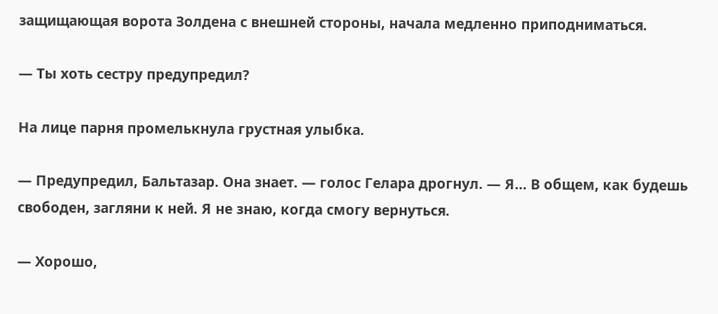защищающая ворота Золдена с внешней стороны, начала медленно приподниматься.

— Ты хоть сестру предупредил?

На лице парня промелькнула грустная улыбка.

— Предупредил, Бальтазар. Она знает. — голос Гелара дрогнул. — Я… В общем, как будешь свободен, загляни к ней. Я не знаю, когда смогу вернуться.

— Хорошо,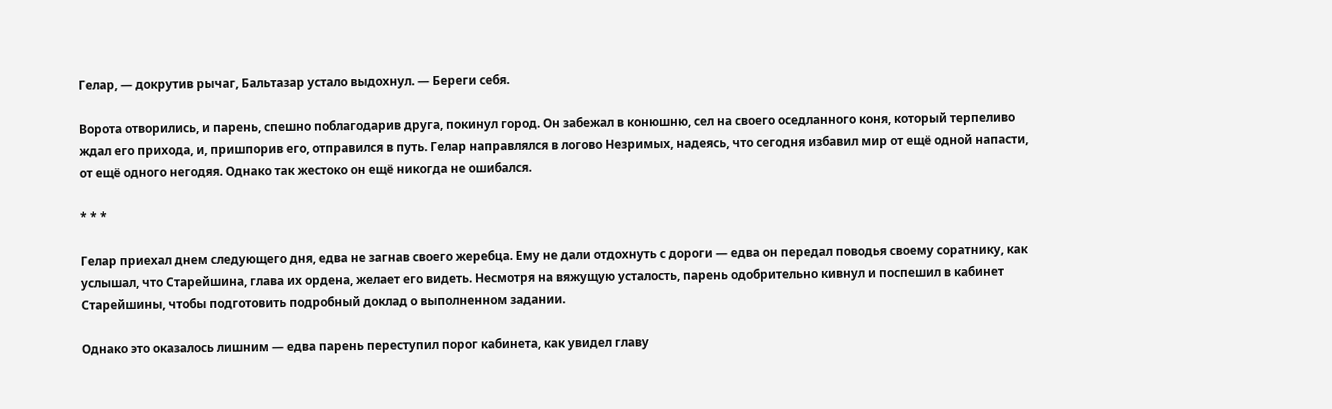Гелар, — докрутив рычаг, Бальтазар устало выдохнул. — Береги себя.

Ворота отворились, и парень, спешно поблагодарив друга, покинул город. Он забежал в конюшню, сел на своего оседланного коня, который терпеливо ждал его прихода, и, пришпорив его, отправился в путь. Гелар направлялся в логово Незримых, надеясь, что сегодня избавил мир от ещё одной напасти, от ещё одного негодяя. Однако так жестоко он ещё никогда не ошибался.

* * *

Гелар приехал днем следующего дня, едва не загнав своего жеребца. Ему не дали отдохнуть с дороги — едва он передал поводья своему соратнику, как услышал, что Старейшина, глава их ордена, желает его видеть. Несмотря на вяжущую усталость, парень одобрительно кивнул и поспешил в кабинет Старейшины, чтобы подготовить подробный доклад о выполненном задании.

Однако это оказалось лишним — едва парень переступил порог кабинета, как увидел главу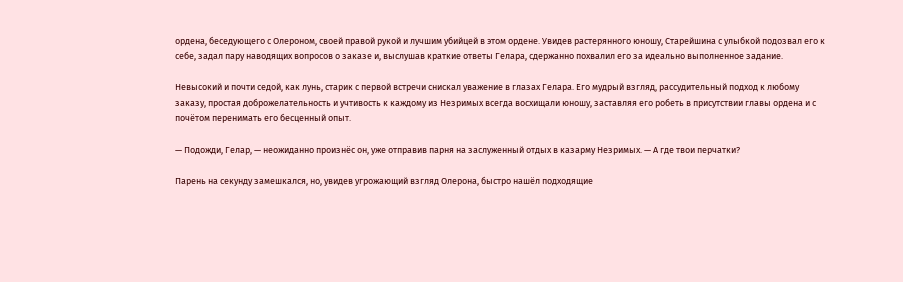ордена, беседующего с Олероном, своей правой рукой и лучшим убийцей в этом ордене. Увидев растерянного юношу, Старейшина с улыбкой подозвал его к себе, задал пару наводящих вопросов о заказе и, выслушав краткие ответы Гелара, сдержанно похвалил его за идеально выполненное задание.

Невысокий и почти седой, как лунь, старик с первой встречи снискал уважение в глазах Гелара. Его мудрый взгляд, рассудительный подход к любому заказу, простая доброжелательность и учтивость к каждому из Незримых всегда восхищали юношу, заставляя его робеть в присутствии главы ордена и с почётом перенимать его бесценный опыт.

— Подожди, Гелар, — неожиданно произнёс он, уже отправив парня на заслуженный отдых в казарму Незримых. — А где твои перчатки?

Парень на секунду замешкался, но, увидев угрожающий взгляд Олерона, быстро нашёл подходящие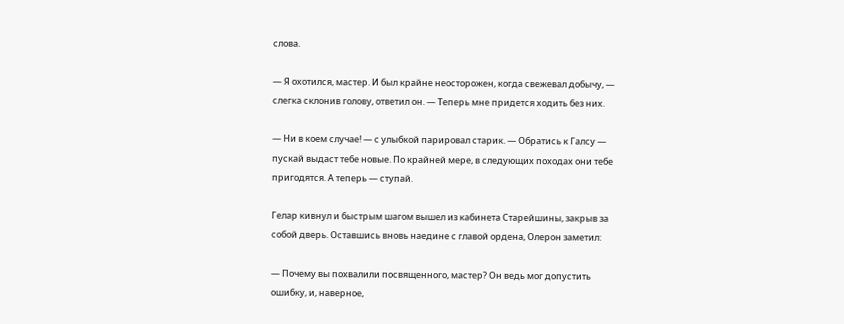слова.

— Я охотился, мастер. И был крайне неосторожен, когда свежевал добычу, — слегка склонив голову, ответил он. — Теперь мне придется ходить без них.

— Ни в коем случае! — с улыбкой парировал старик. — Обратись к Галсу — пускай выдаст тебе новые. По крайней мере, в следующих походах они тебе пригодятся. А теперь — ступай.

Гелар кивнул и быстрым шагом вышел из кабинета Старейшины, закрыв за собой дверь. Оставшись вновь наедине с главой ордена, Олерон заметил:

— Почему вы похвалили посвященного, мастер? Он ведь мог допустить ошибку, и, наверное,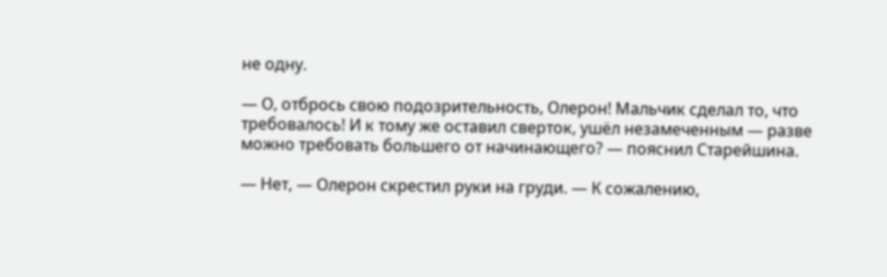не одну.

— О, отбрось свою подозрительность, Олерон! Мальчик сделал то, что требовалось! И к тому же оставил сверток, ушёл незамеченным — разве можно требовать большего от начинающего? — пояснил Старейшина.

— Нет, — Олерон скрестил руки на груди. — К сожалению,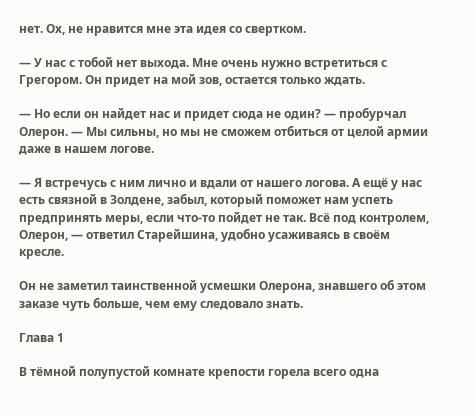нет. Ох, не нравится мне эта идея со свертком.

— У нас с тобой нет выхода. Мне очень нужно встретиться с Грегором. Он придет на мой зов, остается только ждать.

— Но если он найдет нас и придет сюда не один? — пробурчал Олерон. — Мы сильны, но мы не сможем отбиться от целой армии даже в нашем логове.

— Я встречусь с ним лично и вдали от нашего логова. А ещё у нас есть связной в Золдене, забыл, который поможет нам успеть предпринять меры, если что-то пойдет не так. Всё под контролем, Олерон, — ответил Старейшина, удобно усаживаясь в своём кресле.

Он не заметил таинственной усмешки Олерона, знавшего об этом заказе чуть больше, чем ему следовало знать.

Глава 1

В тёмной полупустой комнате крепости горела всего одна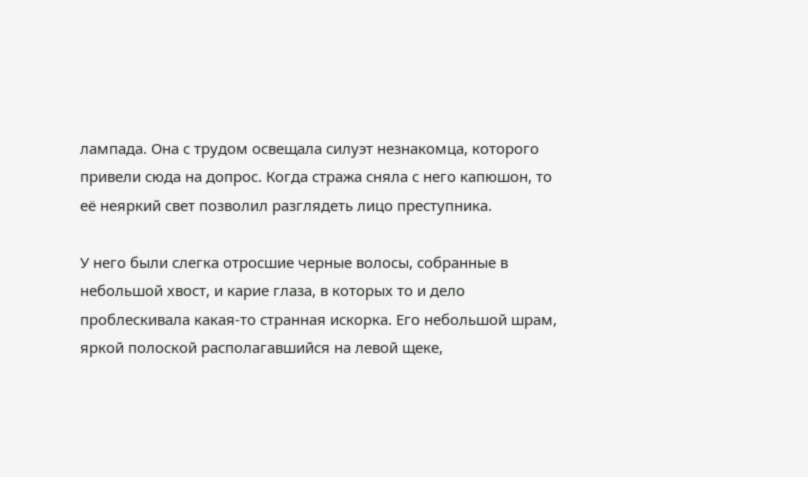лампада. Она с трудом освещала силуэт незнакомца, которого привели сюда на допрос. Когда стража сняла с него капюшон, то её неяркий свет позволил разглядеть лицо преступника.

У него были слегка отросшие черные волосы, собранные в небольшой хвост, и карие глаза, в которых то и дело проблескивала какая-то странная искорка. Его небольшой шрам, яркой полоской располагавшийся на левой щеке,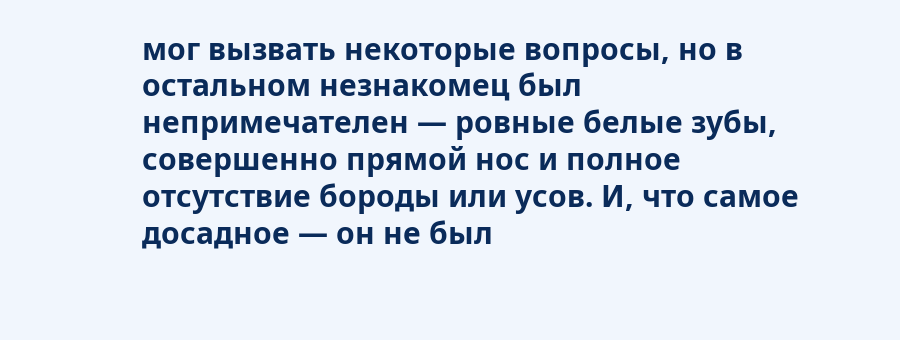мог вызвать некоторые вопросы, но в остальном незнакомец был непримечателен — ровные белые зубы, совершенно прямой нос и полное отсутствие бороды или усов. И, что самое досадное — он не был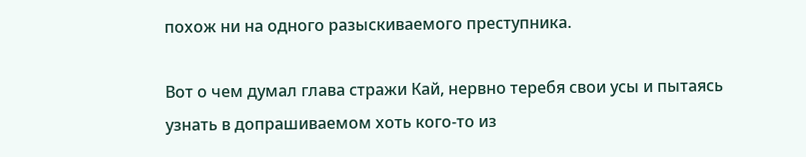похож ни на одного разыскиваемого преступника.

Вот о чем думал глава стражи Кай, нервно теребя свои усы и пытаясь узнать в допрашиваемом хоть кого-то из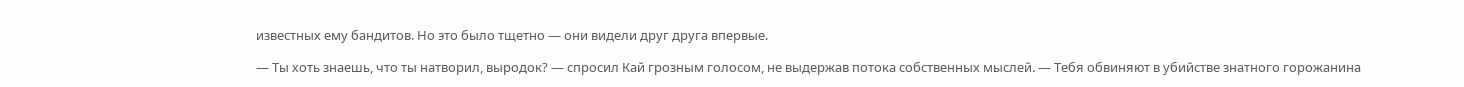известных ему бандитов. Но это было тщетно — они видели друг друга впервые.

— Ты хоть знаешь, что ты натворил, выродок? — спросил Кай грозным голосом, не выдержав потока собственных мыслей. — Тебя обвиняют в убийстве знатного горожанина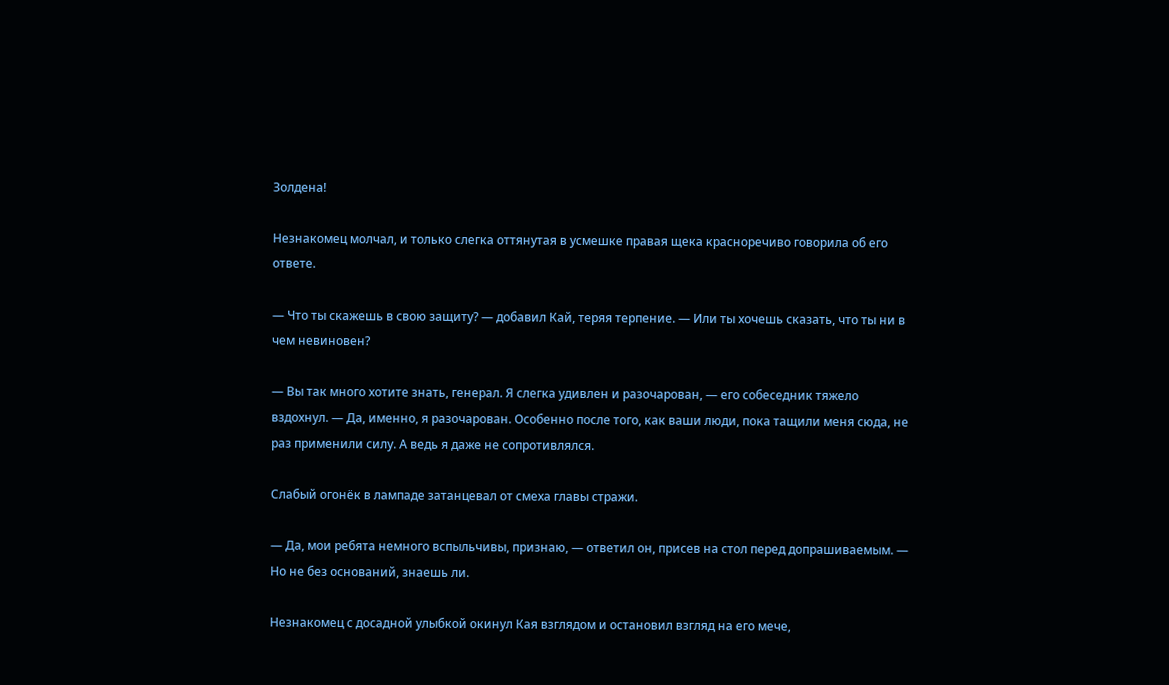Золдена!

Незнакомец молчал, и только слегка оттянутая в усмешке правая щека красноречиво говорила об его ответе.

— Что ты скажешь в свою защиту? — добавил Кай, теряя терпение. — Или ты хочешь сказать, что ты ни в чем невиновен?

— Вы так много хотите знать, генерал. Я слегка удивлен и разочарован, — его собеседник тяжело вздохнул. — Да, именно, я разочарован. Особенно после того, как ваши люди, пока тащили меня сюда, не раз применили силу. А ведь я даже не сопротивлялся.

Слабый огонёк в лампаде затанцевал от смеха главы стражи.

— Да, мои ребята немного вспыльчивы, признаю, — ответил он, присев на стол перед допрашиваемым. — Но не без оснований, знаешь ли.

Незнакомец с досадной улыбкой окинул Кая взглядом и остановил взгляд на его мече,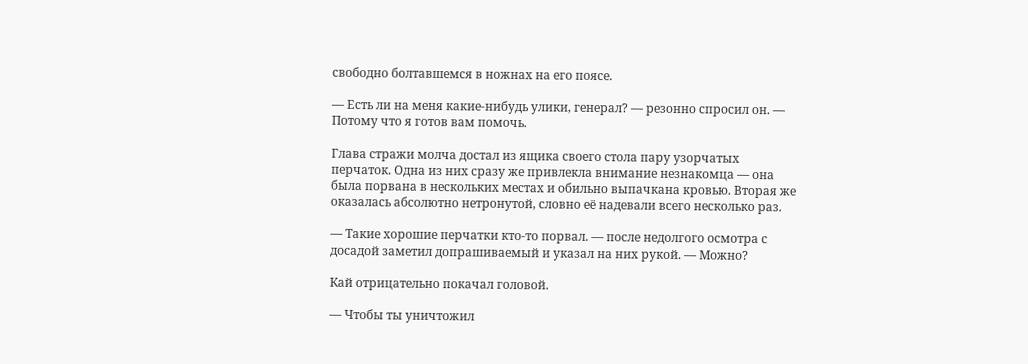свободно болтавшемся в ножнах на его поясе.

— Есть ли на меня какие-нибудь улики, генерал? — резонно спросил он. — Потому что я готов вам помочь.

Глава стражи молча достал из ящика своего стола пару узорчатых перчаток. Одна из них сразу же привлекла внимание незнакомца — она была порвана в нескольких местах и обильно выпачкана кровью. Вторая же оказалась абсолютно нетронутой, словно её надевали всего несколько раз.

— Такие хорошие перчатки кто-то порвал. — после недолгого осмотра с досадой заметил допрашиваемый и указал на них рукой. — Можно?

Кай отрицательно покачал головой.

— Чтобы ты уничтожил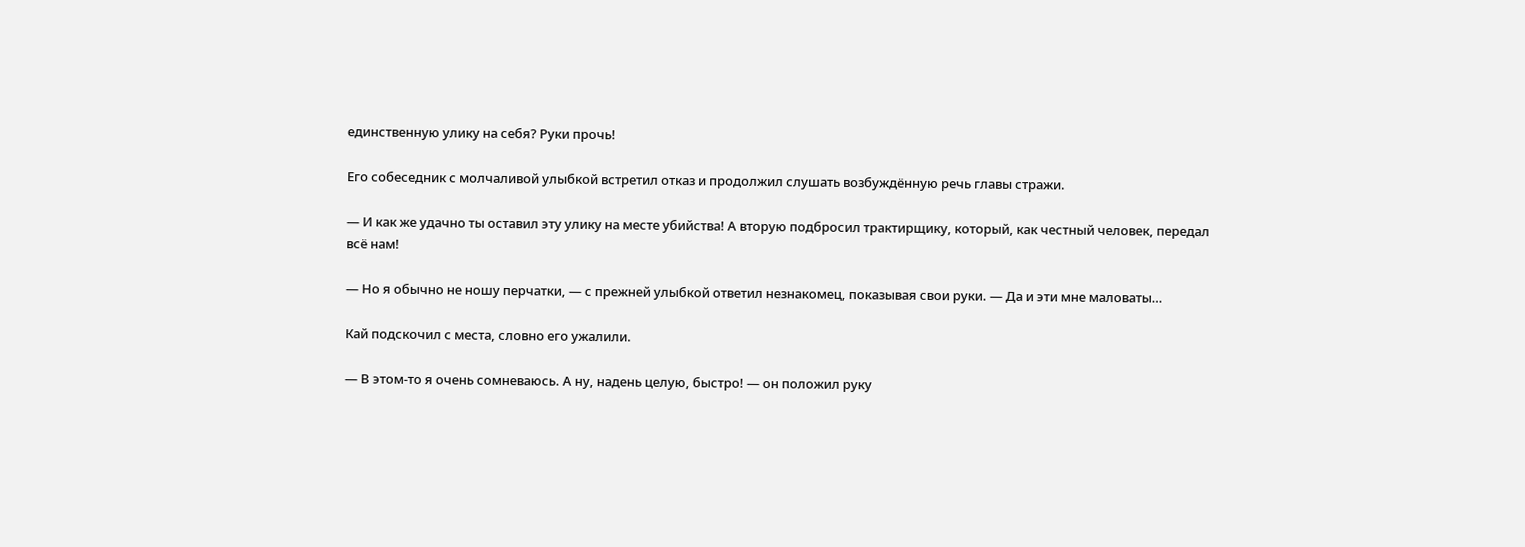единственную улику на себя? Руки прочь!

Его собеседник с молчаливой улыбкой встретил отказ и продолжил слушать возбуждённую речь главы стражи.

— И как же удачно ты оставил эту улику на месте убийства! А вторую подбросил трактирщику, который, как честный человек, передал всё нам!

— Но я обычно не ношу перчатки, — с прежней улыбкой ответил незнакомец, показывая свои руки. — Да и эти мне маловаты…

Кай подскочил с места, словно его ужалили.

— В этом-то я очень сомневаюсь. А ну, надень целую, быстро! — он положил руку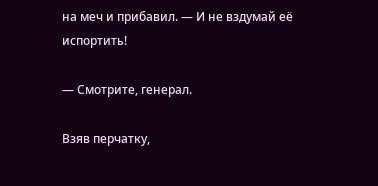на меч и прибавил. — И не вздумай её испортить!

— Смотрите, генерал.

Взяв перчатку,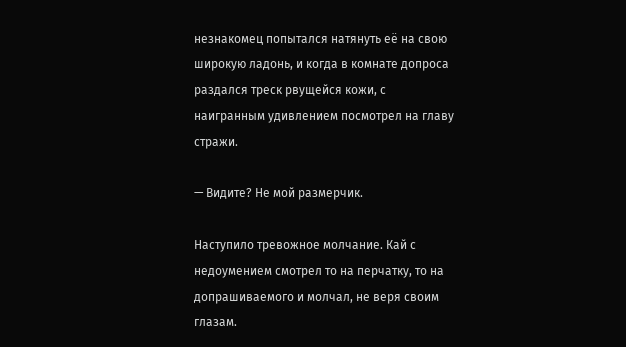незнакомец попытался натянуть её на свою широкую ладонь, и когда в комнате допроса раздался треск рвущейся кожи, с наигранным удивлением посмотрел на главу стражи.

— Видите? Не мой размерчик.

Наступило тревожное молчание. Кай с недоумением смотрел то на перчатку, то на допрашиваемого и молчал, не веря своим глазам.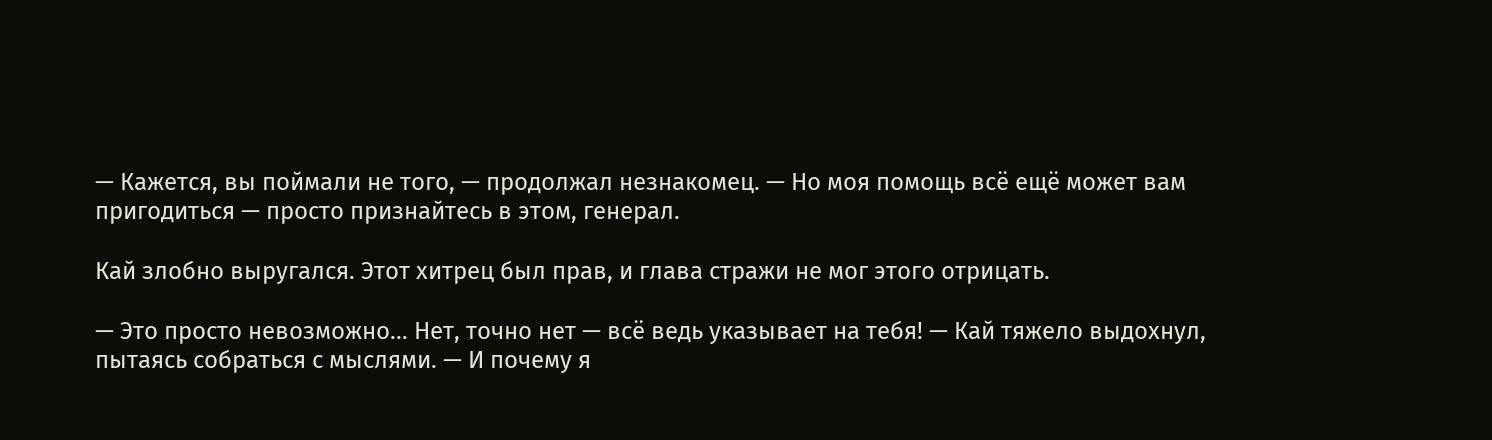— Кажется, вы поймали не того, — продолжал незнакомец. — Но моя помощь всё ещё может вам пригодиться — просто признайтесь в этом, генерал.

Кай злобно выругался. Этот хитрец был прав, и глава стражи не мог этого отрицать.

— Это просто невозможно… Нет, точно нет — всё ведь указывает на тебя! — Кай тяжело выдохнул, пытаясь собраться с мыслями. — И почему я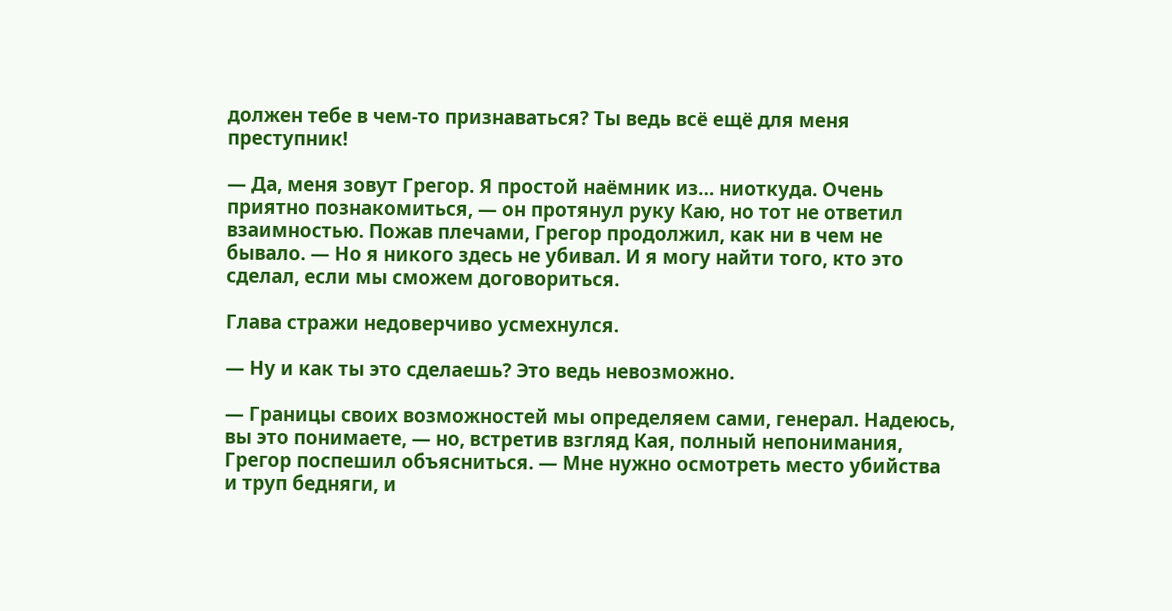должен тебе в чем-то признаваться? Ты ведь всё ещё для меня преступник!

— Да, меня зовут Грегор. Я простой наёмник из… ниоткуда. Очень приятно познакомиться, — он протянул руку Каю, но тот не ответил взаимностью. Пожав плечами, Грегор продолжил, как ни в чем не бывало. — Но я никого здесь не убивал. И я могу найти того, кто это сделал, если мы сможем договориться.

Глава стражи недоверчиво усмехнулся.

— Ну и как ты это сделаешь? Это ведь невозможно.

— Границы своих возможностей мы определяем сами, генерал. Надеюсь, вы это понимаете, — но, встретив взгляд Кая, полный непонимания, Грегор поспешил объясниться. — Мне нужно осмотреть место убийства и труп бедняги, и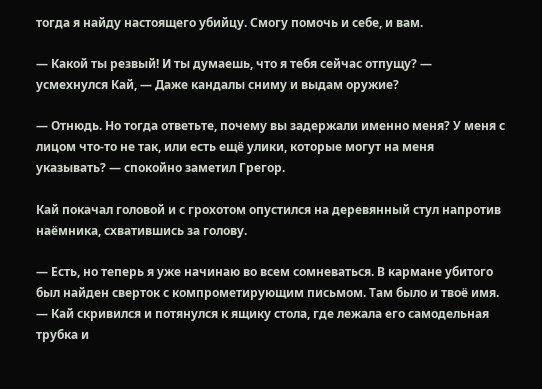тогда я найду настоящего убийцу. Смогу помочь и себе, и вам.

— Какой ты резвый! И ты думаешь, что я тебя сейчас отпущу? — усмехнулся Кай, — Даже кандалы сниму и выдам оружие?

— Отнюдь. Но тогда ответьте, почему вы задержали именно меня? У меня с лицом что-то не так, или есть ещё улики, которые могут на меня указывать? — спокойно заметил Грегор.

Кай покачал головой и с грохотом опустился на деревянный стул напротив наёмника, схватившись за голову.

— Есть, но теперь я уже начинаю во всем сомневаться. В кармане убитого был найден сверток с компрометирующим письмом. Там было и твоё имя. — Кай скривился и потянулся к ящику стола, где лежала его самодельная трубка и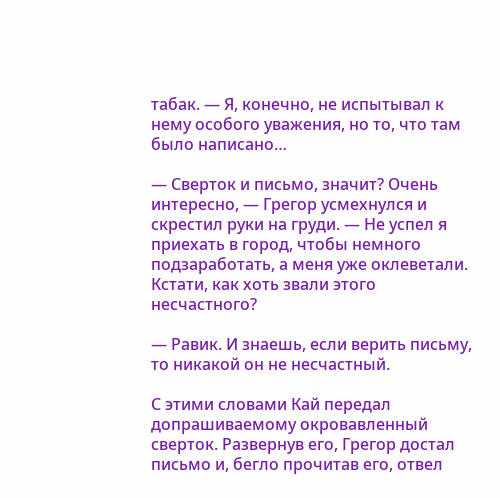табак. — Я, конечно, не испытывал к нему особого уважения, но то, что там было написано…

— Сверток и письмо, значит? Очень интересно, — Грегор усмехнулся и скрестил руки на груди. — Не успел я приехать в город, чтобы немного подзаработать, а меня уже оклеветали. Кстати, как хоть звали этого несчастного?

— Равик. И знаешь, если верить письму, то никакой он не несчастный.

С этими словами Кай передал допрашиваемому окровавленный сверток. Развернув его, Грегор достал письмо и, бегло прочитав его, отвел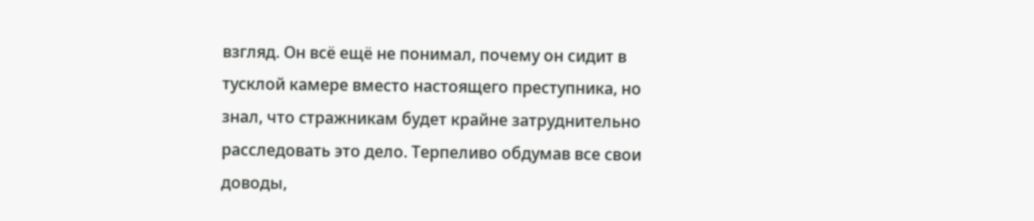взгляд. Он всё ещё не понимал, почему он сидит в тусклой камере вместо настоящего преступника, но знал, что стражникам будет крайне затруднительно расследовать это дело. Терпеливо обдумав все свои доводы,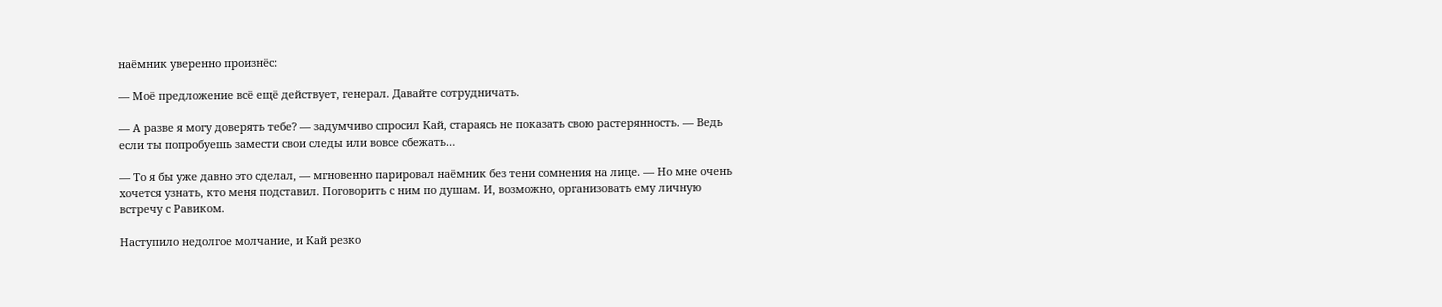наёмник уверенно произнёс:

— Моё предложение всё ещё действует, генерал. Давайте сотрудничать.

— А разве я могу доверять тебе? — задумчиво спросил Кай, стараясь не показать свою растерянность. — Ведь если ты попробуешь замести свои следы или вовсе сбежать…

— То я бы уже давно это сделал, — мгновенно парировал наёмник без тени сомнения на лице. — Но мне очень хочется узнать, кто меня подставил. Поговорить с ним по душам. И, возможно, организовать ему личную встречу с Равиком.

Наступило недолгое молчание, и Кай резко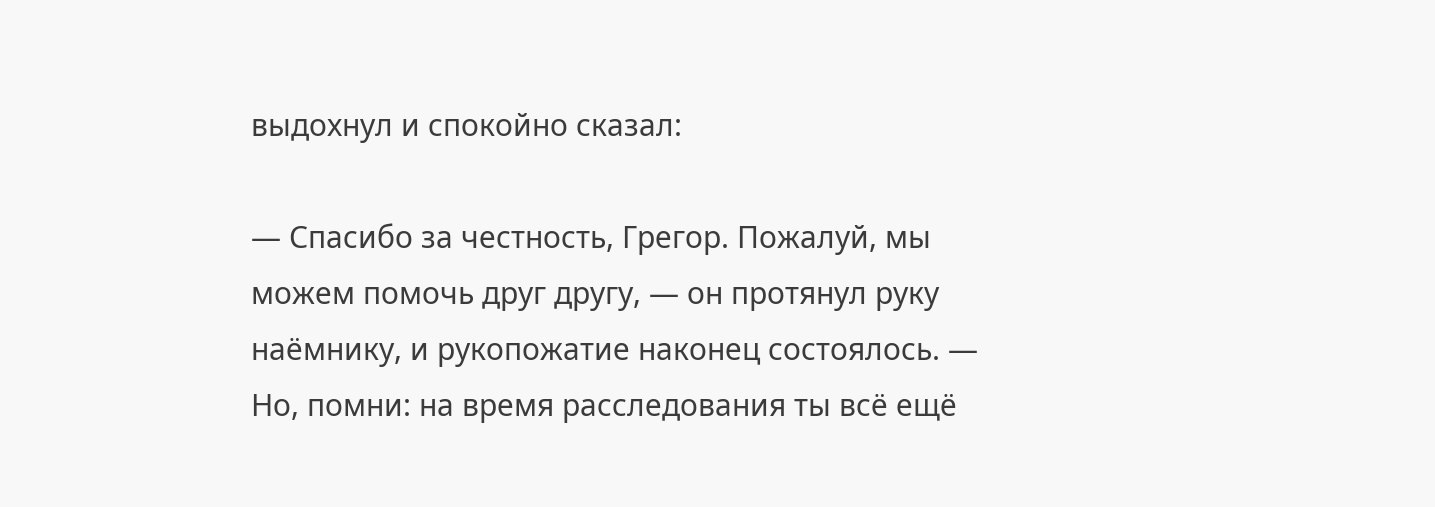выдохнул и спокойно сказал:

— Спасибо за честность, Грегор. Пожалуй, мы можем помочь друг другу, — он протянул руку наёмнику, и рукопожатие наконец состоялось. — Но, помни: на время расследования ты всё ещё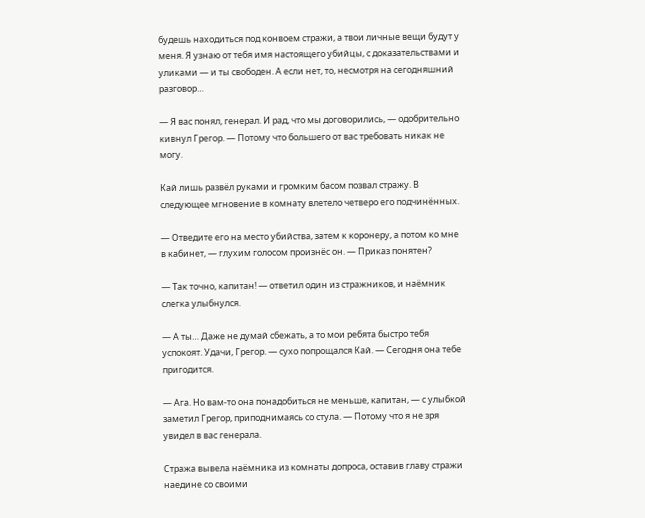будешь находиться под конвоем стражи, а твои личные вещи будут у меня. Я узнаю от тебя имя настоящего убийцы, с доказательствами и уликами — и ты свободен. А если нет, то, несмотря на сегодняшний разговор…

— Я вас понял, генерал. И рад, что мы договорились, — одобрительно кивнул Грегор. — Потому что большего от вас требовать никак не могу.

Кай лишь развёл руками и громким басом позвал стражу. В следующее мгновение в комнату влетело четверо его подчинённых.

— Отведите его на место убийства, затем к коронеру, а потом ко мне в кабинет, — глухим голосом произнёс он. — Приказ понятен?

— Так точно, капитан! — ответил один из стражников, и наёмник слегка улыбнулся.

— А ты… Даже не думай сбежать, а то мои ребята быстро тебя успокоят. Удачи, Грегор. — сухо попрощался Кай. — Сегодня она тебе пригодится.

— Ага. Но вам-то она понадобиться не меньше, капитан, — с улыбкой заметил Грегор, приподнимаясь со стула. — Потому что я не зря увидел в вас генерала.

Стража вывела наёмника из комнаты допроса, оставив главу стражи наедине со своими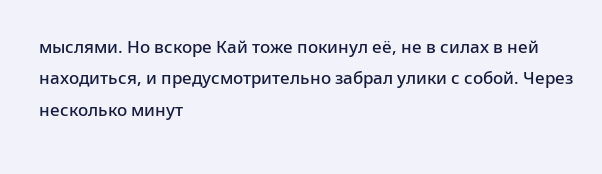мыслями. Но вскоре Кай тоже покинул её, не в силах в ней находиться, и предусмотрительно забрал улики с собой. Через несколько минут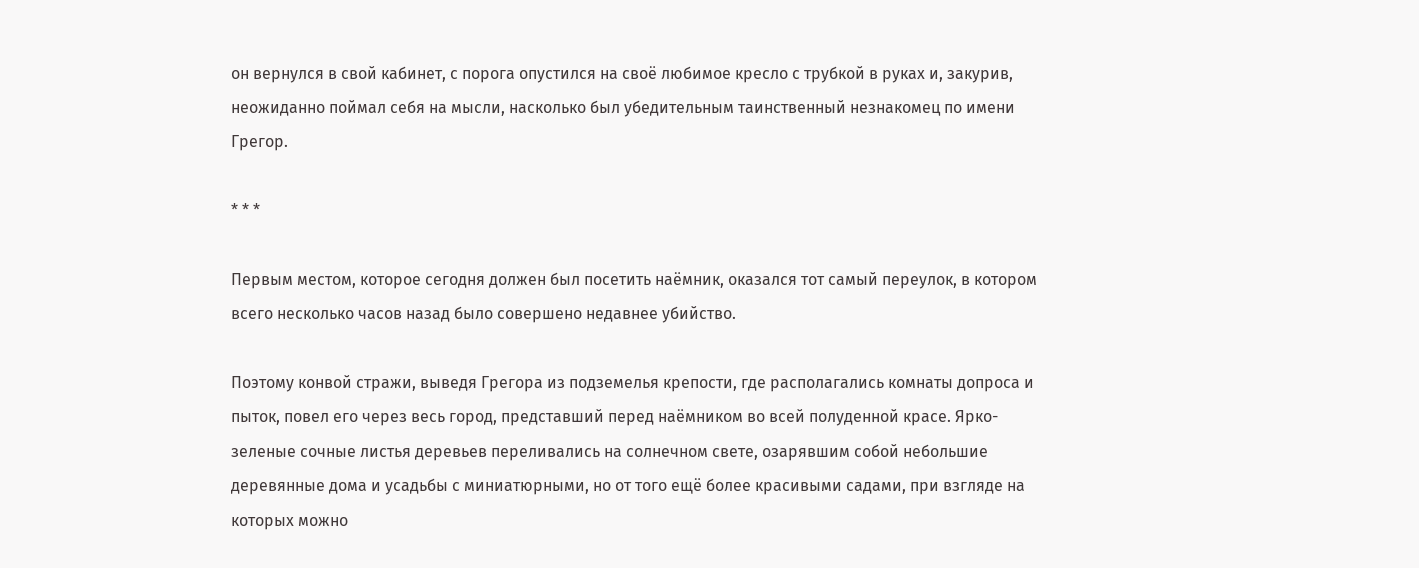он вернулся в свой кабинет, с порога опустился на своё любимое кресло с трубкой в руках и, закурив, неожиданно поймал себя на мысли, насколько был убедительным таинственный незнакомец по имени Грегор.

* * *

Первым местом, которое сегодня должен был посетить наёмник, оказался тот самый переулок, в котором всего несколько часов назад было совершено недавнее убийство.

Поэтому конвой стражи, выведя Грегора из подземелья крепости, где располагались комнаты допроса и пыток, повел его через весь город, представший перед наёмником во всей полуденной красе. Ярко-зеленые сочные листья деревьев переливались на солнечном свете, озарявшим собой небольшие деревянные дома и усадьбы с миниатюрными, но от того ещё более красивыми садами, при взгляде на которых можно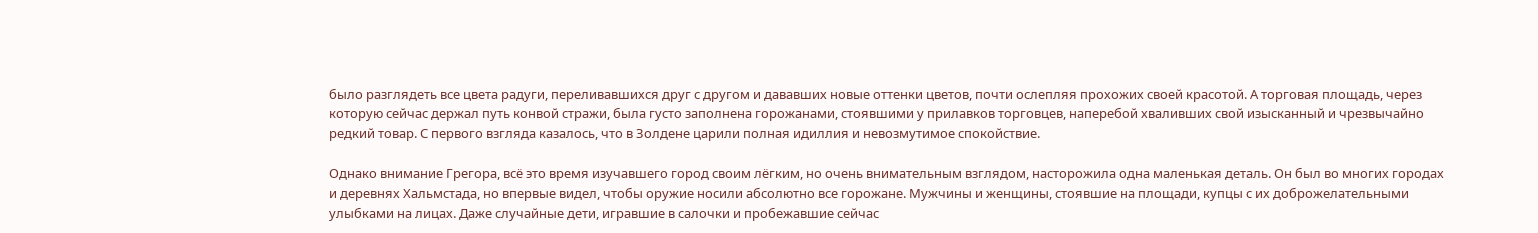было разглядеть все цвета радуги, переливавшихся друг с другом и дававших новые оттенки цветов, почти ослепляя прохожих своей красотой. А торговая площадь, через которую сейчас держал путь конвой стражи, была густо заполнена горожанами, стоявшими у прилавков торговцев, наперебой хваливших свой изысканный и чрезвычайно редкий товар. С первого взгляда казалось, что в Золдене царили полная идиллия и невозмутимое спокойствие.

Однако внимание Грегора, всё это время изучавшего город своим лёгким, но очень внимательным взглядом, насторожила одна маленькая деталь. Он был во многих городах и деревнях Хальмстада, но впервые видел, чтобы оружие носили абсолютно все горожане. Мужчины и женщины, стоявшие на площади, купцы с их доброжелательными улыбками на лицах. Даже случайные дети, игравшие в салочки и пробежавшие сейчас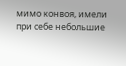мимо конвоя, имели при себе небольшие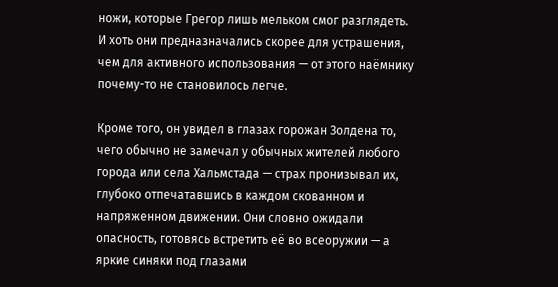ножи, которые Грегор лишь мельком смог разглядеть. И хоть они предназначались скорее для устрашения, чем для активного использования — от этого наёмнику почему-то не становилось легче.

Кроме того, он увидел в глазах горожан Золдена то, чего обычно не замечал у обычных жителей любого города или села Хальмстада — страх пронизывал их, глубоко отпечатавшись в каждом скованном и напряженном движении. Они словно ожидали опасность, готовясь встретить её во всеоружии — а яркие синяки под глазами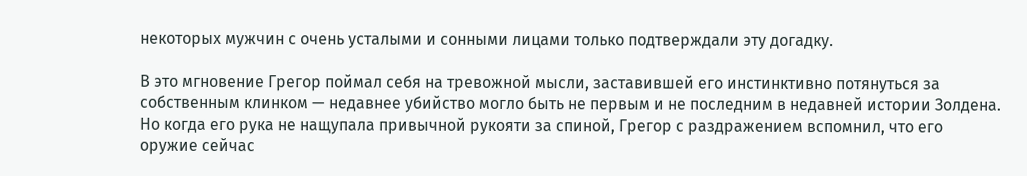некоторых мужчин с очень усталыми и сонными лицами только подтверждали эту догадку.

В это мгновение Грегор поймал себя на тревожной мысли, заставившей его инстинктивно потянуться за собственным клинком — недавнее убийство могло быть не первым и не последним в недавней истории Золдена. Но когда его рука не нащупала привычной рукояти за спиной, Грегор с раздражением вспомнил, что его оружие сейчас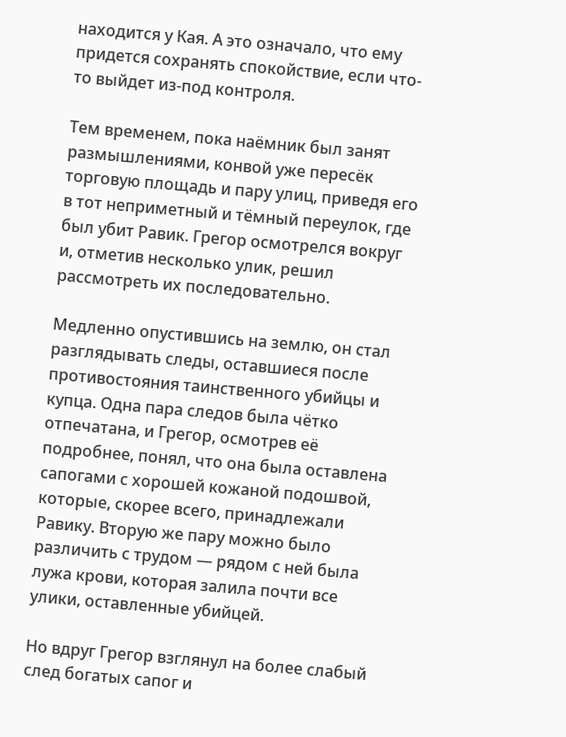находится у Кая. А это означало, что ему придется сохранять спокойствие, если что-то выйдет из-под контроля.

Тем временем, пока наёмник был занят размышлениями, конвой уже пересёк торговую площадь и пару улиц, приведя его в тот неприметный и тёмный переулок, где был убит Равик. Грегор осмотрелся вокруг и, отметив несколько улик, решил рассмотреть их последовательно.

Медленно опустившись на землю, он стал разглядывать следы, оставшиеся после противостояния таинственного убийцы и купца. Одна пара следов была чётко отпечатана, и Грегор, осмотрев её подробнее, понял, что она была оставлена сапогами с хорошей кожаной подошвой, которые, скорее всего, принадлежали Равику. Вторую же пару можно было различить с трудом — рядом с ней была лужа крови, которая залила почти все улики, оставленные убийцей.

Но вдруг Грегор взглянул на более слабый след богатых сапог и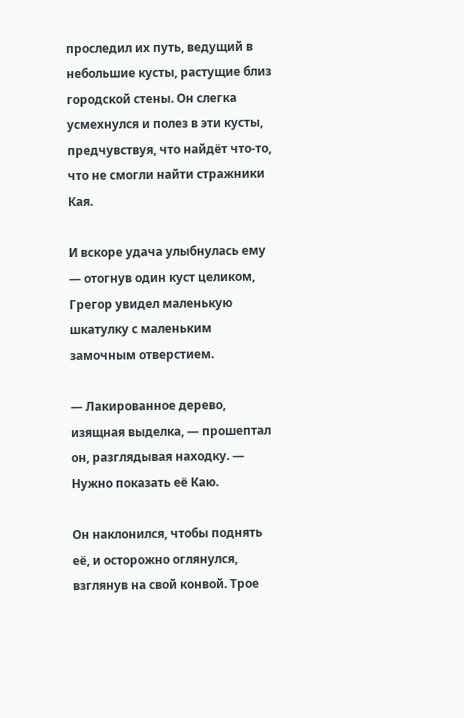проследил их путь, ведущий в небольшие кусты, растущие близ городской стены. Он слегка усмехнулся и полез в эти кусты, предчувствуя, что найдёт что-то, что не смогли найти стражники Кая.

И вскоре удача улыбнулась ему — отогнув один куст целиком, Грегор увидел маленькую шкатулку с маленьким замочным отверстием.

— Лакированное дерево, изящная выделка, — прошептал он, разглядывая находку. — Нужно показать её Каю.

Он наклонился, чтобы поднять её, и осторожно оглянулся, взглянув на свой конвой. Трое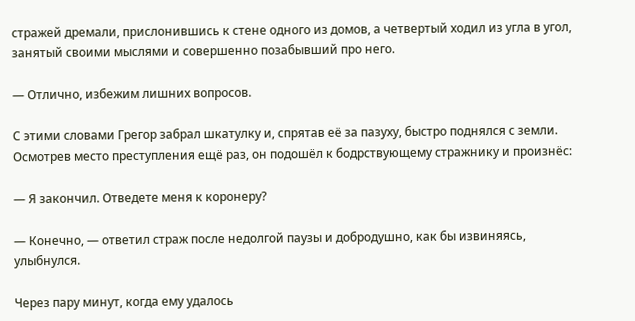стражей дремали, прислонившись к стене одного из домов, а четвертый ходил из угла в угол, занятый своими мыслями и совершенно позабывший про него.

— Отлично, избежим лишних вопросов.

С этими словами Грегор забрал шкатулку и, спрятав её за пазуху, быстро поднялся с земли. Осмотрев место преступления ещё раз, он подошёл к бодрствующему стражнику и произнёс:

— Я закончил. Отведете меня к коронеру?

— Конечно, — ответил страж после недолгой паузы и добродушно, как бы извиняясь, улыбнулся.

Через пару минут, когда ему удалось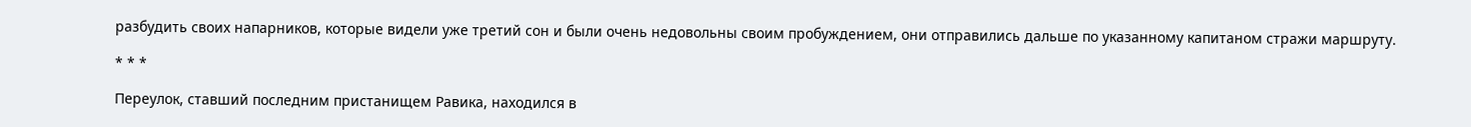разбудить своих напарников, которые видели уже третий сон и были очень недовольны своим пробуждением, они отправились дальше по указанному капитаном стражи маршруту.

* * *

Переулок, ставший последним пристанищем Равика, находился в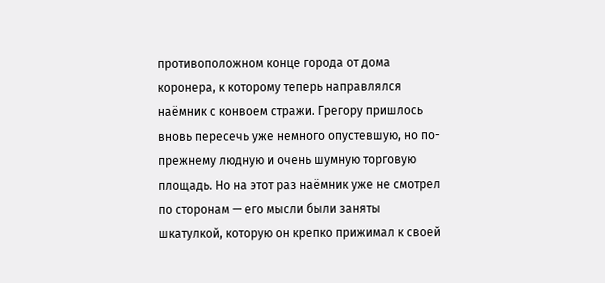противоположном конце города от дома коронера, к которому теперь направлялся наёмник с конвоем стражи. Грегору пришлось вновь пересечь уже немного опустевшую, но по-прежнему людную и очень шумную торговую площадь. Но на этот раз наёмник уже не смотрел по сторонам — его мысли были заняты шкатулкой, которую он крепко прижимал к своей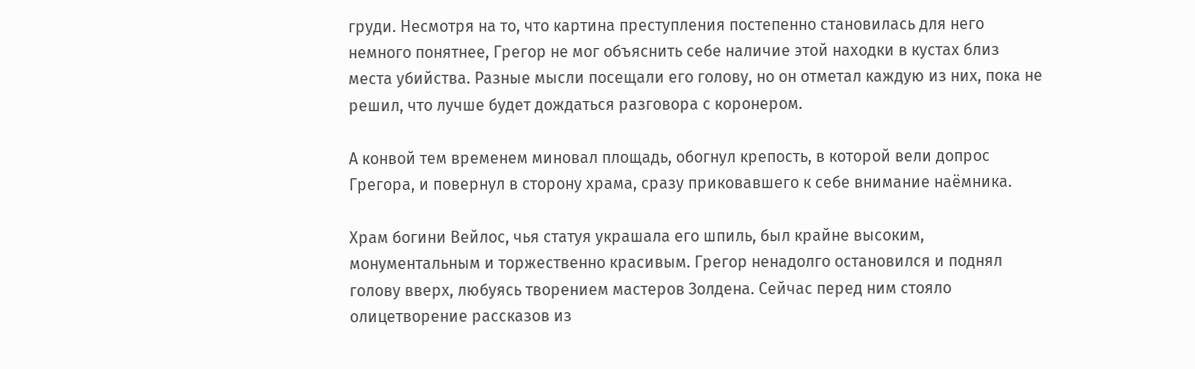груди. Несмотря на то, что картина преступления постепенно становилась для него немного понятнее, Грегор не мог объяснить себе наличие этой находки в кустах близ места убийства. Разные мысли посещали его голову, но он отметал каждую из них, пока не решил, что лучше будет дождаться разговора с коронером.

А конвой тем временем миновал площадь, обогнул крепость, в которой вели допрос Грегора, и повернул в сторону храма, сразу приковавшего к себе внимание наёмника.

Храм богини Вейлос, чья статуя украшала его шпиль, был крайне высоким, монументальным и торжественно красивым. Грегор ненадолго остановился и поднял голову вверх, любуясь творением мастеров Золдена. Сейчас перед ним стояло олицетворение рассказов из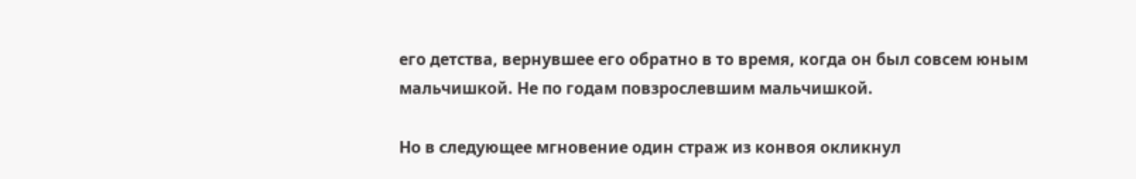его детства, вернувшее его обратно в то время, когда он был совсем юным мальчишкой. Не по годам повзрослевшим мальчишкой.

Но в следующее мгновение один страж из конвоя окликнул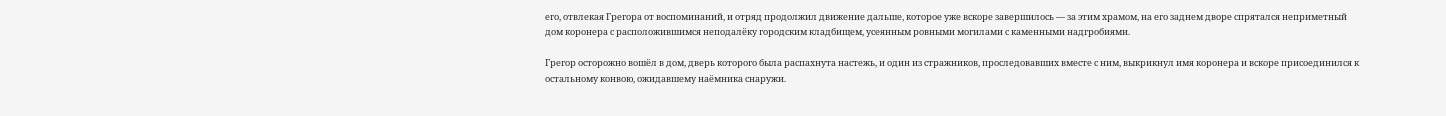его, отвлекая Грегора от воспоминаний, и отряд продолжил движение дальше, которое уже вскоре завершилось — за этим храмом, на его заднем дворе спрятался неприметный дом коронера с расположившимся неподалёку городским кладбищем, усеянным ровными могилами с каменными надгробиями.

Грегор осторожно вошёл в дом, дверь которого была распахнута настежь, и один из стражников, проследовавших вместе с ним, выкрикнул имя коронера и вскоре присоединился к остальному конвою, ожидавшему наёмника снаружи.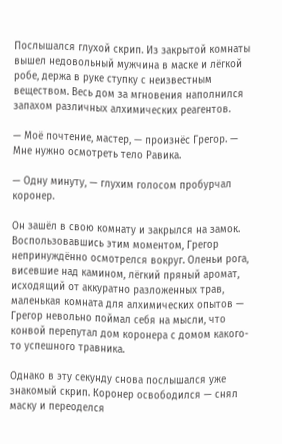Послышался глухой скрип. Из закрытой комнаты вышел недовольный мужчина в маске и лёгкой робе, держа в руке ступку с неизвестным веществом. Весь дом за мгновения наполнился запахом различных алхимических реагентов.

— Моё почтение, мастер, — произнёс Грегор. — Мне нужно осмотреть тело Равика.

— Одну минуту, — глухим голосом пробурчал коронер.

Он зашёл в свою комнату и закрылся на замок. Воспользовавшись этим моментом, Грегор непринуждённо осмотрелся вокруг. Оленьи рога, висевшие над камином, лёгкий пряный аромат, исходящий от аккуратно разложенных трав, маленькая комната для алхимических опытов — Грегор невольно поймал себя на мысли, что конвой перепутал дом коронера с домом какого-то успешного травника.

Однако в эту секунду снова послышался уже знакомый скрип. Коронер освободился — снял маску и переоделся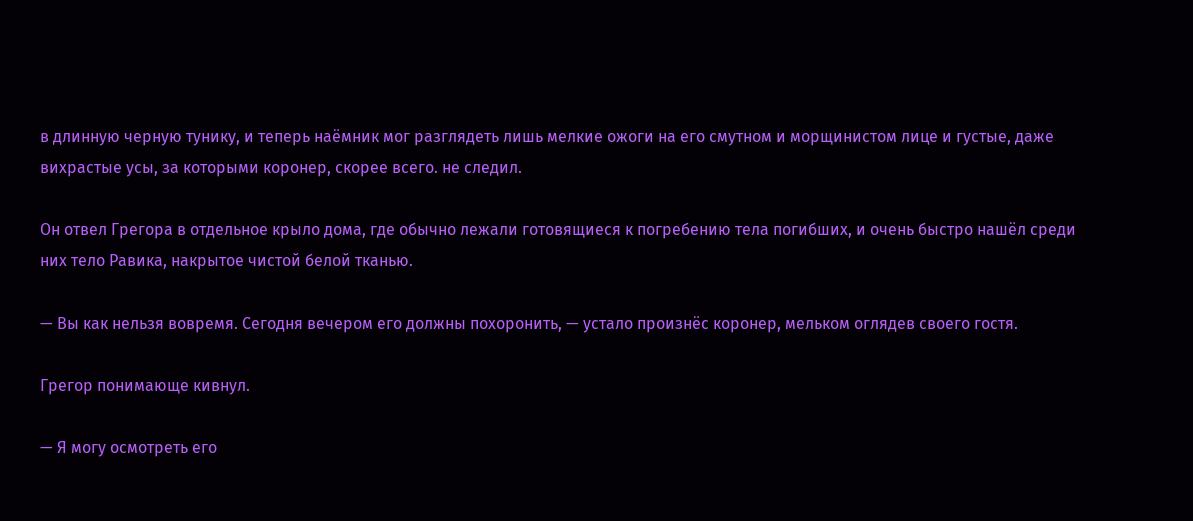в длинную черную тунику, и теперь наёмник мог разглядеть лишь мелкие ожоги на его смутном и морщинистом лице и густые, даже вихрастые усы, за которыми коронер, скорее всего. не следил.

Он отвел Грегора в отдельное крыло дома, где обычно лежали готовящиеся к погребению тела погибших, и очень быстро нашёл среди них тело Равика, накрытое чистой белой тканью.

— Вы как нельзя вовремя. Сегодня вечером его должны похоронить, — устало произнёс коронер, мельком оглядев своего гостя.

Грегор понимающе кивнул.

— Я могу осмотреть его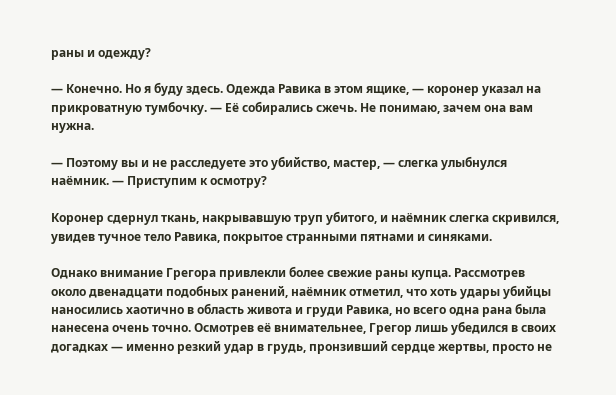раны и одежду?

— Конечно. Но я буду здесь. Одежда Равика в этом ящике, — коронер указал на прикроватную тумбочку. — Её собирались сжечь. Не понимаю, зачем она вам нужна.

— Поэтому вы и не расследуете это убийство, мастер, — слегка улыбнулся наёмник. — Приступим к осмотру?

Коронер сдернул ткань, накрывавшую труп убитого, и наёмник слегка скривился, увидев тучное тело Равика, покрытое странными пятнами и синяками.

Однако внимание Грегора привлекли более свежие раны купца. Рассмотрев около двенадцати подобных ранений, наёмник отметил, что хоть удары убийцы наносились хаотично в область живота и груди Равика, но всего одна рана была нанесена очень точно. Осмотрев её внимательнее, Грегор лишь убедился в своих догадках — именно резкий удар в грудь, пронзивший сердце жертвы, просто не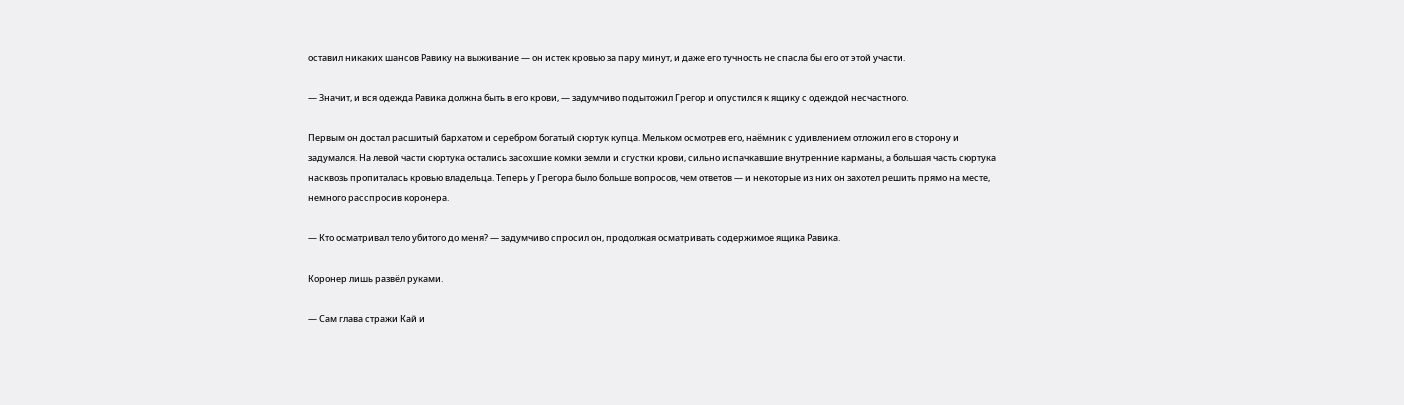оставил никаких шансов Равику на выживание — он истек кровью за пару минут, и даже его тучность не спасла бы его от этой участи.

— Значит, и вся одежда Равика должна быть в его крови, — задумчиво подытожил Грегор и опустился к ящику с одеждой несчастного.

Первым он достал расшитый бархатом и серебром богатый сюртук купца. Мельком осмотрев его, наёмник с удивлением отложил его в сторону и задумался. На левой части сюртука остались засохшие комки земли и сгустки крови, сильно испачкавшие внутренние карманы, а большая часть сюртука насквозь пропиталась кровью владельца. Теперь у Грегора было больше вопросов, чем ответов — и некоторые из них он захотел решить прямо на месте, немного расспросив коронера.

— Кто осматривал тело убитого до меня? — задумчиво спросил он, продолжая осматривать содержимое ящика Равика.

Коронер лишь развёл руками.

— Сам глава стражи Кай и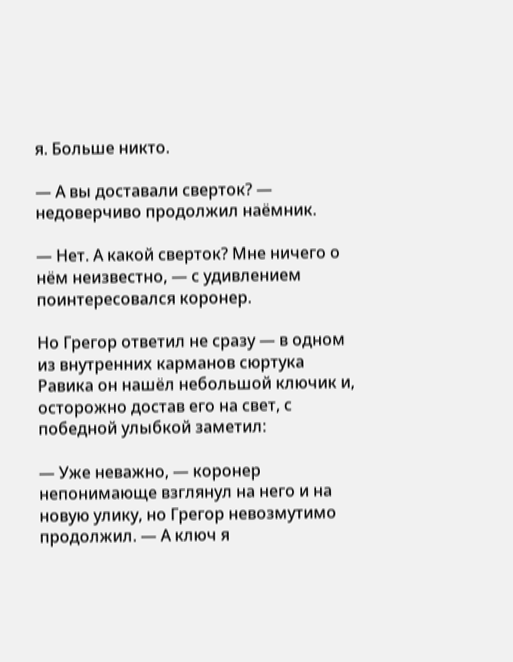я. Больше никто.

— А вы доставали сверток? — недоверчиво продолжил наёмник.

— Нет. А какой сверток? Мне ничего о нём неизвестно, — с удивлением поинтересовался коронер.

Но Грегор ответил не сразу — в одном из внутренних карманов сюртука Равика он нашёл небольшой ключик и, осторожно достав его на свет, с победной улыбкой заметил:

— Уже неважно, — коронер непонимающе взглянул на него и на новую улику, но Грегор невозмутимо продолжил. — А ключ я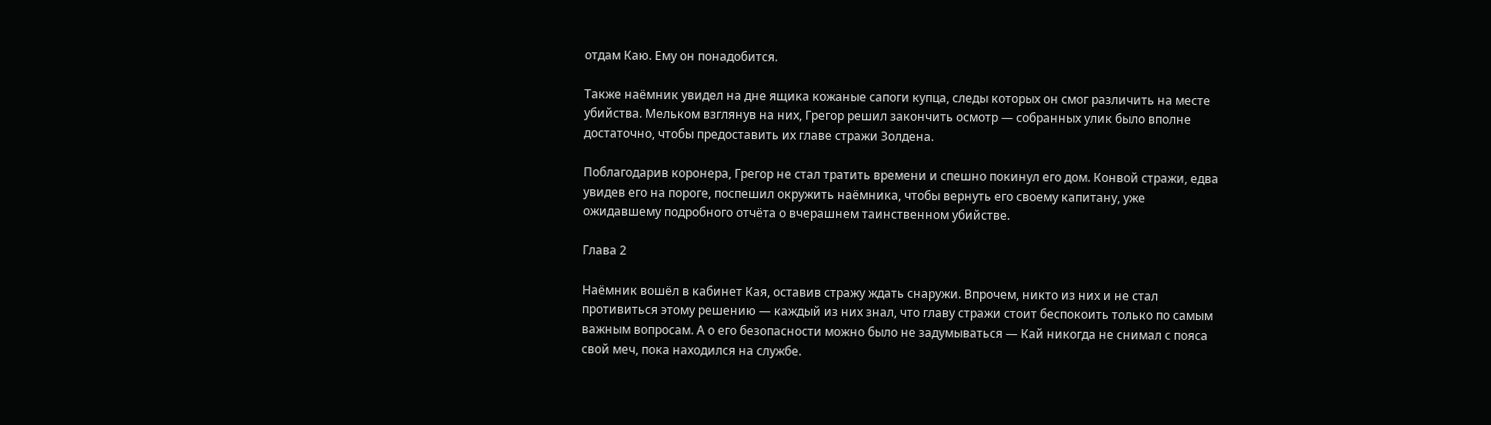отдам Каю. Ему он понадобится.

Также наёмник увидел на дне ящика кожаные сапоги купца, следы которых он смог различить на месте убийства. Мельком взглянув на них, Грегор решил закончить осмотр — собранных улик было вполне достаточно, чтобы предоставить их главе стражи Золдена.

Поблагодарив коронера, Грегор не стал тратить времени и спешно покинул его дом. Конвой стражи, едва увидев его на пороге, поспешил окружить наёмника, чтобы вернуть его своему капитану, уже ожидавшему подробного отчёта о вчерашнем таинственном убийстве.

Глава 2

Наёмник вошёл в кабинет Кая, оставив стражу ждать снаружи. Впрочем, никто из них и не стал противиться этому решению — каждый из них знал, что главу стражи стоит беспокоить только по самым важным вопросам. А о его безопасности можно было не задумываться — Кай никогда не снимал с пояса свой меч, пока находился на службе.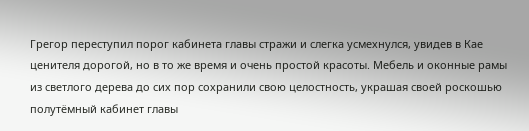Грегор переступил порог кабинета главы стражи и слегка усмехнулся, увидев в Кае ценителя дорогой, но в то же время и очень простой красоты. Мебель и оконные рамы из светлого дерева до сих пор сохранили свою целостность, украшая своей роскошью полутёмный кабинет главы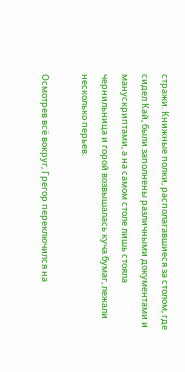стражи. Книжные полки, располагавшиеся за столом, где сидел Кай, были заполнены различными документами и манускриптами, а на самом столе лишь стояла чернильница и горой возвышалась куча бумаг, лежали несколько перьев.

Осмотрев всё вокруг, Грегор переключился на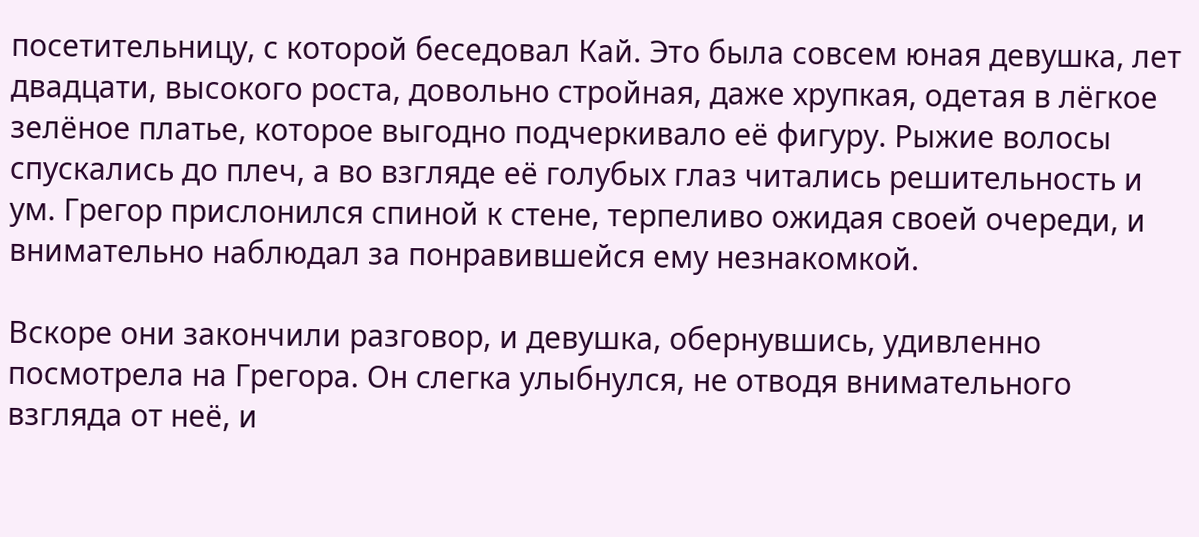посетительницу, с которой беседовал Кай. Это была совсем юная девушка, лет двадцати, высокого роста, довольно стройная, даже хрупкая, одетая в лёгкое зелёное платье, которое выгодно подчеркивало её фигуру. Рыжие волосы спускались до плеч, а во взгляде её голубых глаз читались решительность и ум. Грегор прислонился спиной к стене, терпеливо ожидая своей очереди, и внимательно наблюдал за понравившейся ему незнакомкой.

Вскоре они закончили разговор, и девушка, обернувшись, удивленно посмотрела на Грегора. Он слегка улыбнулся, не отводя внимательного взгляда от неё, и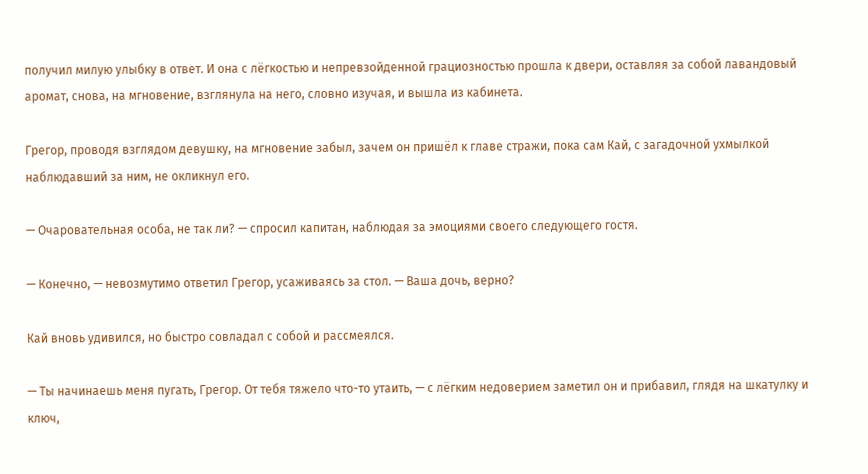получил милую улыбку в ответ. И она с лёгкостью и непревзойденной грациозностью прошла к двери, оставляя за собой лавандовый аромат, снова, на мгновение, взглянула на него, словно изучая, и вышла из кабинета.

Грегор, проводя взглядом девушку, на мгновение забыл, зачем он пришёл к главе стражи, пока сам Кай, с загадочной ухмылкой наблюдавший за ним, не окликнул его.

— Очаровательная особа, не так ли? — спросил капитан, наблюдая за эмоциями своего следующего гостя.

— Конечно, — невозмутимо ответил Грегор, усаживаясь за стол. — Ваша дочь, верно?

Кай вновь удивился, но быстро совладал с собой и рассмеялся.

— Ты начинаешь меня пугать, Грегор. От тебя тяжело что-то утаить, — с лёгким недоверием заметил он и прибавил, глядя на шкатулку и ключ,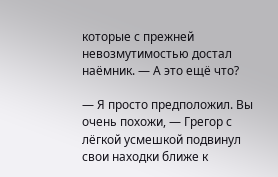которые с прежней невозмутимостью достал наёмник. — А это ещё что?

— Я просто предположил. Вы очень похожи, — Грегор с лёгкой усмешкой подвинул свои находки ближе к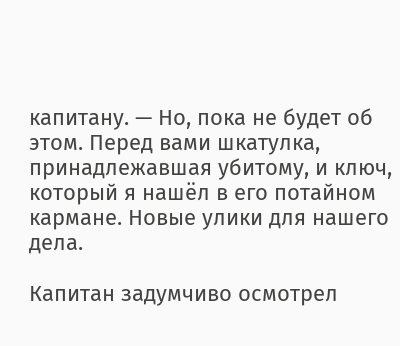капитану. — Но, пока не будет об этом. Перед вами шкатулка, принадлежавшая убитому, и ключ, который я нашёл в его потайном кармане. Новые улики для нашего дела.

Капитан задумчиво осмотрел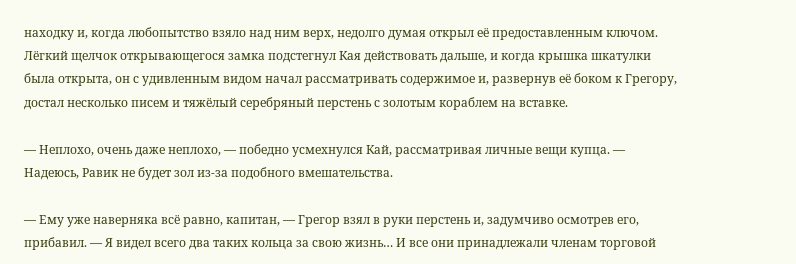находку и, когда любопытство взяло над ним верх, недолго думая открыл её предоставленным ключом. Лёгкий щелчок открывающегося замка подстегнул Кая действовать дальше, и когда крышка шкатулки была открыта, он с удивленным видом начал рассматривать содержимое и, развернув её боком к Грегору, достал несколько писем и тяжёлый серебряный перстень с золотым кораблем на вставке.

— Неплохо, очень даже неплохо, — победно усмехнулся Кай, рассматривая личные вещи купца. — Надеюсь, Равик не будет зол из-за подобного вмешательства.

— Ему уже наверняка всё равно, капитан, — Грегор взял в руки перстень и, задумчиво осмотрев его, прибавил. — Я видел всего два таких кольца за свою жизнь… И все они принадлежали членам торговой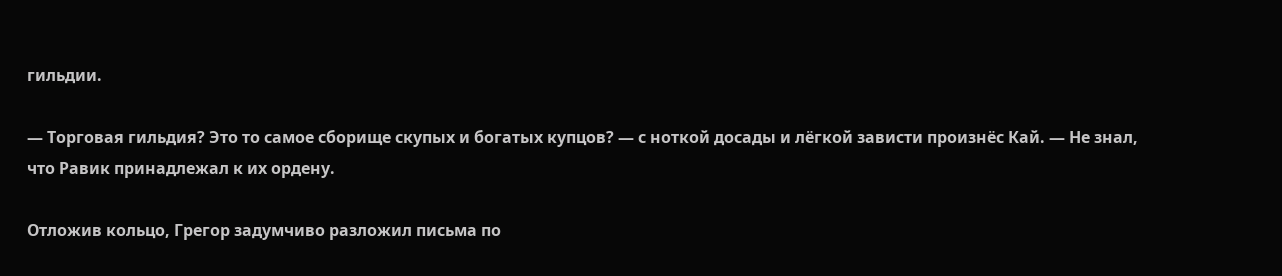гильдии.

— Торговая гильдия? Это то самое сборище скупых и богатых купцов? — с ноткой досады и лёгкой зависти произнёс Кай. — Не знал, что Равик принадлежал к их ордену.

Отложив кольцо, Грегор задумчиво разложил письма по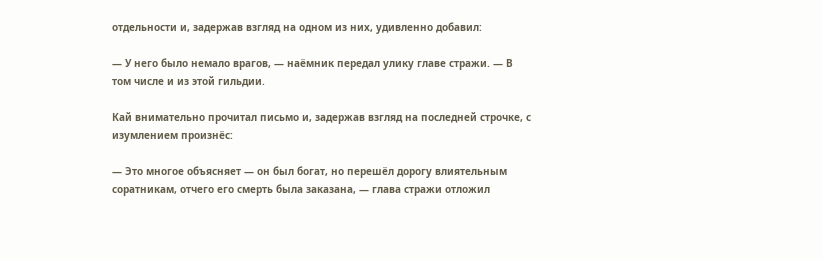отдельности и, задержав взгляд на одном из них, удивленно добавил:

— У него было немало врагов, — наёмник передал улику главе стражи. — В том числе и из этой гильдии.

Кай внимательно прочитал письмо и, задержав взгляд на последней строчке, с изумлением произнёс:

— Это многое объясняет — он был богат, но перешёл дорогу влиятельным соратникам, отчего его смерть была заказана, — глава стражи отложил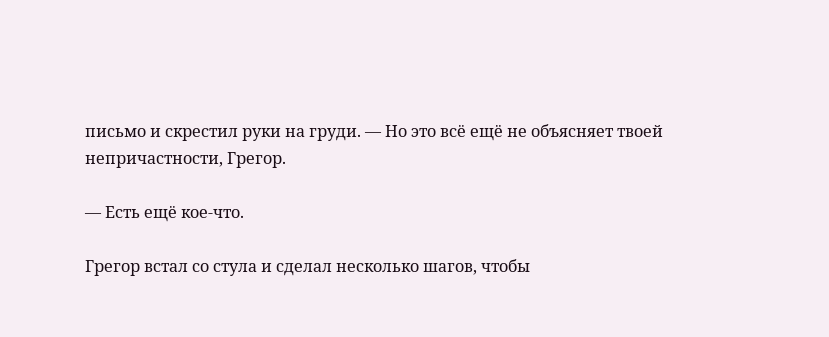письмо и скрестил руки на груди. — Но это всё ещё не объясняет твоей непричастности, Грегор.

— Есть ещё кое-что.

Грегор встал со стула и сделал несколько шагов, чтобы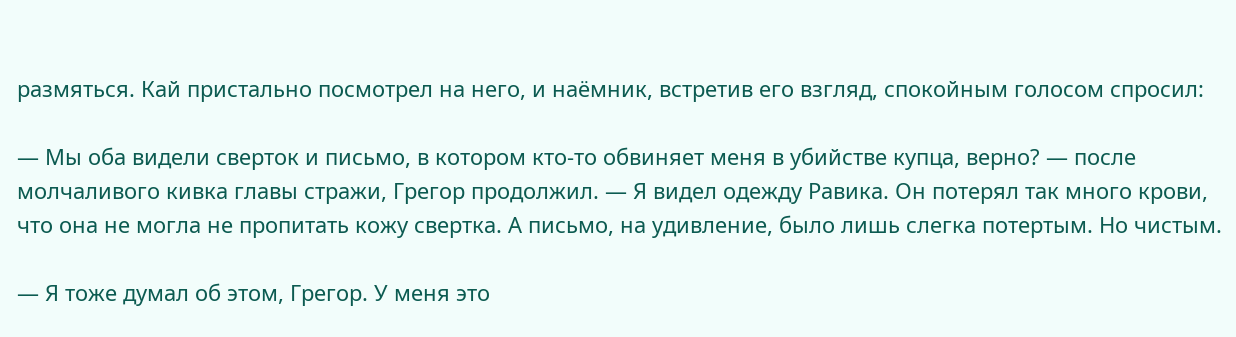размяться. Кай пристально посмотрел на него, и наёмник, встретив его взгляд, спокойным голосом спросил:

— Мы оба видели сверток и письмо, в котором кто-то обвиняет меня в убийстве купца, верно? — после молчаливого кивка главы стражи, Грегор продолжил. — Я видел одежду Равика. Он потерял так много крови, что она не могла не пропитать кожу свертка. А письмо, на удивление, было лишь слегка потертым. Но чистым.

— Я тоже думал об этом, Грегор. У меня это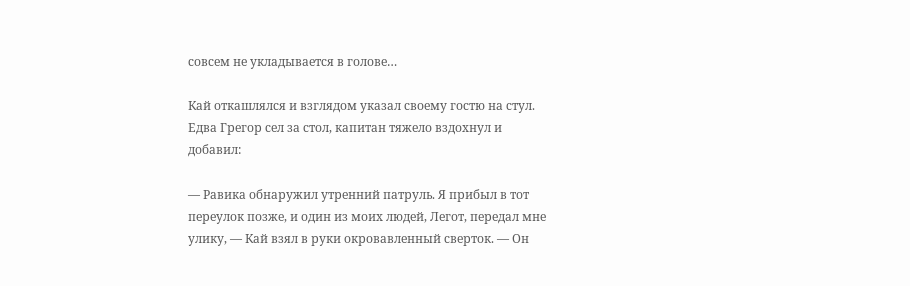совсем не укладывается в голове…

Кай откашлялся и взглядом указал своему гостю на стул. Едва Грегор сел за стол, капитан тяжело вздохнул и добавил:

— Равика обнаружил утренний патруль. Я прибыл в тот переулок позже, и один из моих людей, Легот, передал мне улику, — Кай взял в руки окровавленный сверток. — Он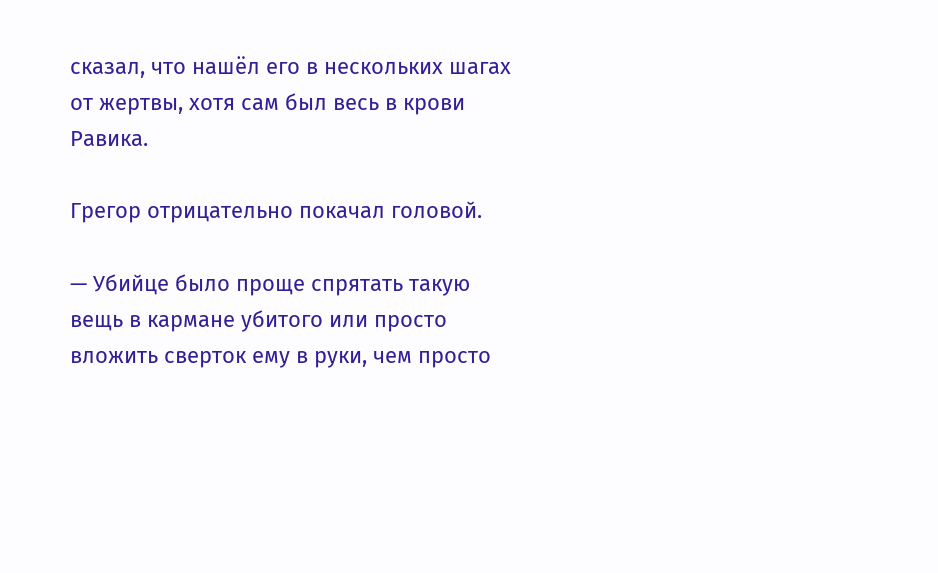сказал, что нашёл его в нескольких шагах от жертвы, хотя сам был весь в крови Равика.

Грегор отрицательно покачал головой.

— Убийце было проще спрятать такую вещь в кармане убитого или просто вложить сверток ему в руки, чем просто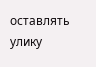оставлять улику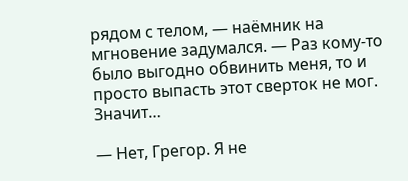рядом с телом, — наёмник на мгновение задумался. — Раз кому-то было выгодно обвинить меня, то и просто выпасть этот сверток не мог. Значит…

— Нет, Грегор. Я не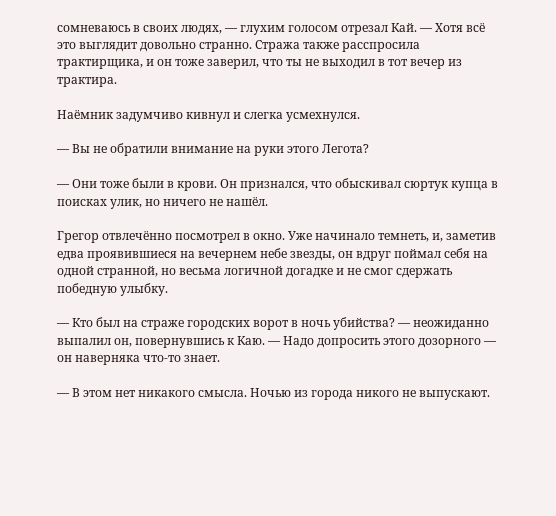сомневаюсь в своих людях, — глухим голосом отрезал Кай. — Хотя всё это выглядит довольно странно. Стража также расспросила трактирщика, и он тоже заверил, что ты не выходил в тот вечер из трактира.

Наёмник задумчиво кивнул и слегка усмехнулся.

— Вы не обратили внимание на руки этого Легота?

— Они тоже были в крови. Он признался, что обыскивал сюртук купца в поисках улик, но ничего не нашёл.

Грегор отвлечённо посмотрел в окно. Уже начинало темнеть, и, заметив едва проявившиеся на вечернем небе звезды, он вдруг поймал себя на одной странной, но весьма логичной догадке и не смог сдержать победную улыбку.

— Кто был на страже городских ворот в ночь убийства? — неожиданно выпалил он, повернувшись к Каю. — Надо допросить этого дозорного — он наверняка что-то знает.

— В этом нет никакого смысла. Ночью из города никого не выпускают.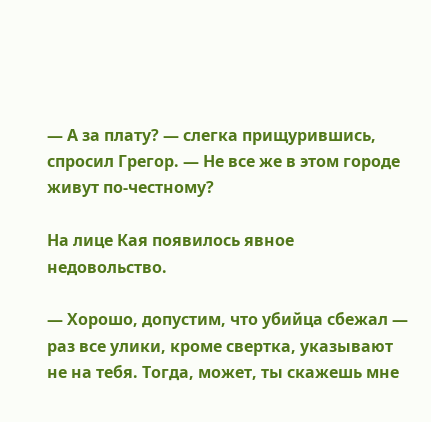— А за плату? — слегка прищурившись, спросил Грегор. — Не все же в этом городе живут по-честному?

На лице Кая появилось явное недовольство.

— Хорошо, допустим, что убийца сбежал — раз все улики, кроме свертка, указывают не на тебя. Тогда, может, ты скажешь мне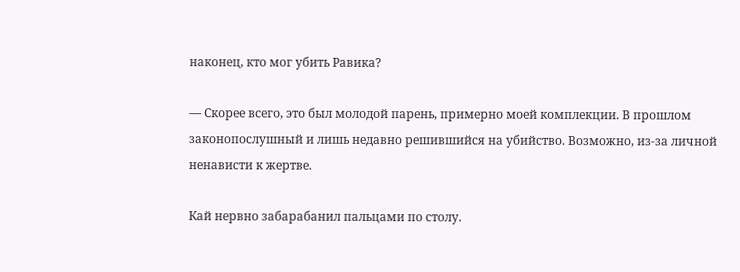наконец, кто мог убить Равика?

— Скорее всего, это был молодой парень, примерно моей комплекции. В прошлом законопослушный и лишь недавно решившийся на убийство. Возможно, из-за личной ненависти к жертве.

Кай нервно забарабанил пальцами по столу.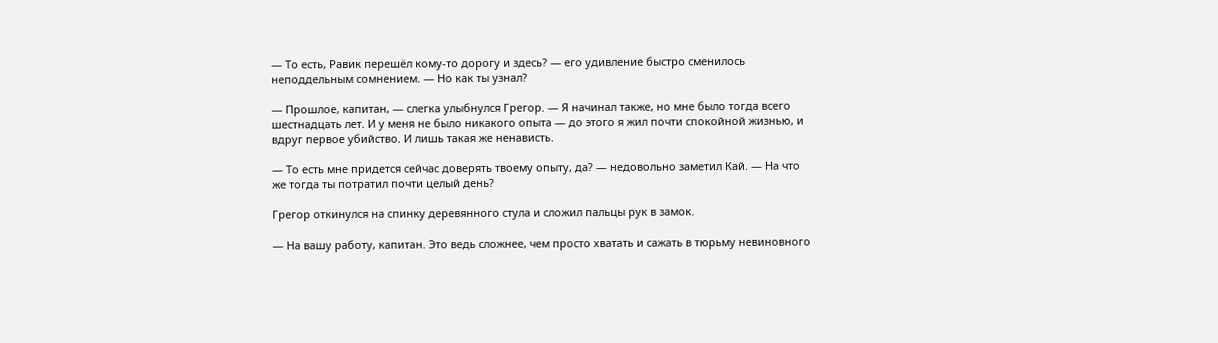— То есть, Равик перешёл кому-то дорогу и здесь? — его удивление быстро сменилось неподдельным сомнением. — Но как ты узнал?

— Прошлое, капитан, — слегка улыбнулся Грегор. — Я начинал также, но мне было тогда всего шестнадцать лет. И у меня не было никакого опыта — до этого я жил почти спокойной жизнью, и вдруг первое убийство. И лишь такая же ненависть.

— То есть мне придется сейчас доверять твоему опыту, да? — недовольно заметил Кай. — На что же тогда ты потратил почти целый день?

Грегор откинулся на спинку деревянного стула и сложил пальцы рук в замок.

— На вашу работу, капитан. Это ведь сложнее, чем просто хватать и сажать в тюрьму невиновного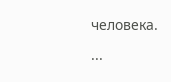человека.

...